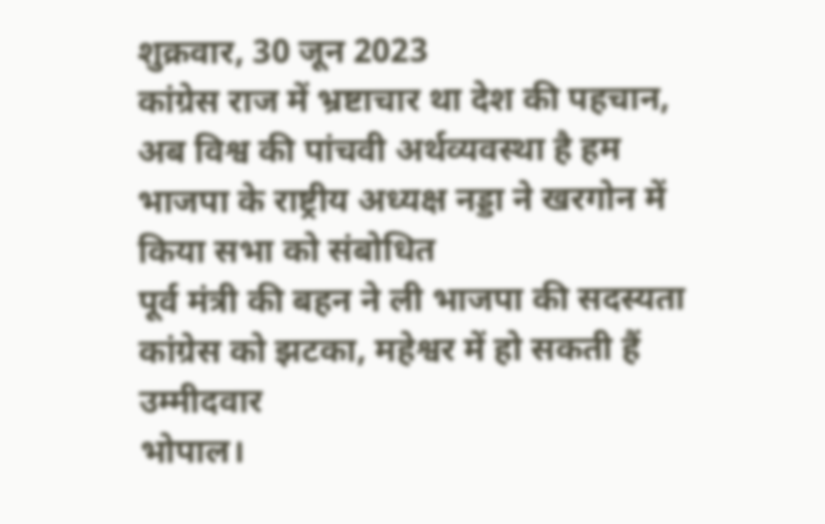शुक्रवार, 30 जून 2023
कांग्रेस राज में भ्रष्टाचार था देश की पहचान, अब विश्व की पांचवी अर्थव्यवस्था है हम
भाजपा के राष्ट्रीय अध्यक्ष नड्डा ने खरगोन में किया सभा को संबोधित
पूर्व मंत्री की बहन ने ली भाजपा की सदस्यता
कांग्रेस को झटका, महेश्वर में हो सकती हैं उम्मीदवार
भोपाल।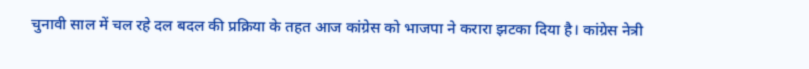चुनावी साल में चल रहे दल बदल की प्रक्रिया के तहत आज कांग्रेस को भाजपा ने करारा झटका दिया है। कांग्रेस नेत्री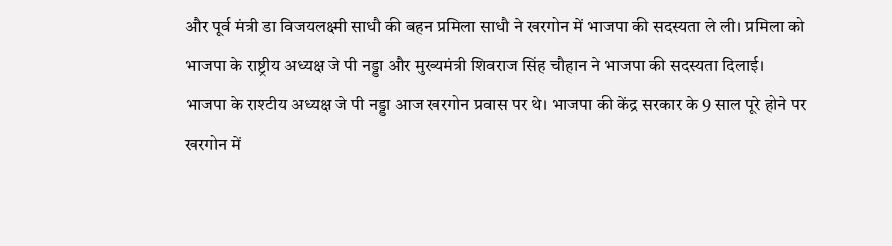और पूर्व मंत्री डा विजयलक्ष्मी साधौ की बहन प्रमिला साधौ ने खरगोन में भाजपा की सदस्यता ले ली। प्रमिला को भाजपा के राष्ट्रीय अध्यक्ष जे पी नड्डा और मुख्यमंत्री शिवराज सिंह चौहान ने भाजपा की सदस्यता दिलाई।
भाजपा के राश्टीय अध्यक्ष जे पी नड्डा आज खरगोन प्रवास पर थे। भाजपा की केंद्र सरकार के 9 साल पूरे होने पर खरगोन में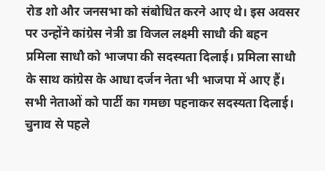रोड शो और जनसभा को संबोधित करने आए थे। इस अवसर पर उन्होंने कांग्रेस नेत्री डा विजल लक्ष्मी साधौ की बहन प्रमिला साधौ को भाजपा की सदस्यता दिलाई। प्रमिला साधौ के साथ कांग्रेस के आधा दर्जन नेता भी भाजपा में आए हैं। सभी नेताओं को पार्टी का गमछा पहनाकर सदस्यता दिलाई। चुनाव से पहले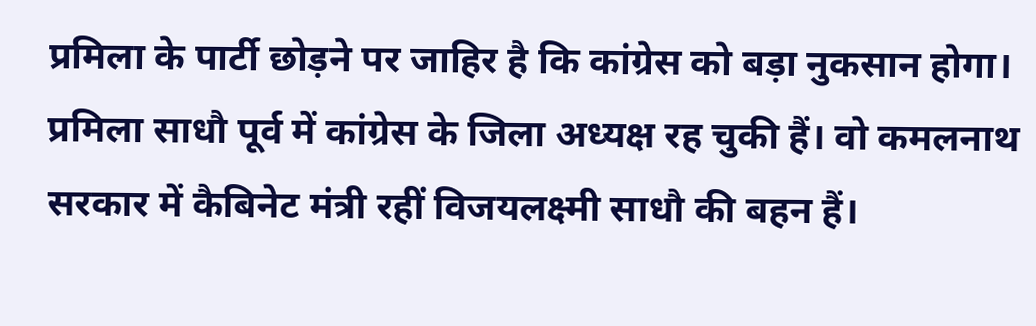प्रमिला के पार्टी छोड़ने पर जाहिर है कि कांग्रेस को बड़ा नुकसान होगा। प्रमिला साधौ पूर्व में कांग्रेस के जिला अध्यक्ष रह चुकी हैं। वो कमलनाथ सरकार में कैबिनेट मंत्री रहीं विजयलक्ष्मी साधौ की बहन हैं।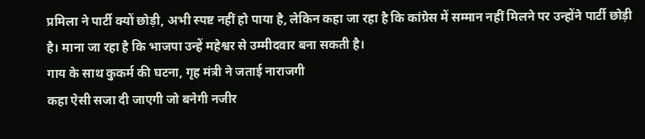प्रमिला ने पार्टी क्यों छोड़ी, अभी स्पष्ट नहीं हो पाया है, लेकिन कहा जा रहा है कि कांग्रेस में सम्मान नहीं मिलने पर उन्होंने पार्टी छोड़ी है। माना जा रहा है कि भाजपा उन्हें महेश्वर से उम्मीदवार बना सकती है।
गाय के साथ कुकर्म की घटना, गृह मंत्री ने जताई नाराजगी
कहा ऐसी सजा दी जाएगी जो बनेगी नजीर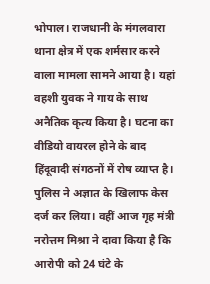भोपाल। राजधानी के मंगलवारा थाना क्षेत्र में एक शर्मसार करने वाला मामला सामने आया है। यहां वहशी युवक ने गाय के साथ अनैतिक कृत्य किया है। घटना का वीडियो वायरल होने के बाद हिंदूवादी संगठनों में रोष व्याप्त है। पुलिस ने अज्ञात के खिलाफ केस दर्ज कर लिया। वहीं आज गृह मंत्री नरोत्तम मिश्रा ने दावा किया है कि आरोपी को 24 घंटे के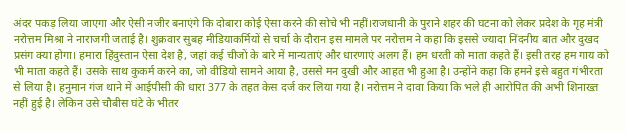अंदर पकड़ लिया जाएगा और ऐसी नजीर बनाएंगे कि दोबारा कोई ऐसा करने की सोचे भी नहीं।राजधानी के पुराने शहर की घटना को लेकर प्रदेश के गृह मंत्री नरोत्तम मिश्रा ने नाराजगी जताई है। शुक्रवार सुबह मीडियाकर्मियों से चर्चा के दौरान इस मामले पर नरोत्तम ने कहा कि इससे ज्यादा निंदनीय बात और दुखद प्रसंग क्या होगा। हमारा हिंदुस्तान ऐसा देश है, जहां कई चीजों के बारे में मान्यताएं और धारणाएं अलग हैं। हम धरती को माता कहते हैं। इसी तरह हम गाय को भी माता कहते हैं। उसके साथ कुकर्म करने का, जो वीडियो सामने आया है, उससे मन दुखी और आहत भी हुआ है। उन्होंने कहा कि हमने इसे बहुत गंभीरता से लिया है। हनुमान गंज थाने में आईपीसी की धारा 377 के तहत केस दर्ज कर लिया गया है। नरोत्तम ने दावा किया कि भले ही आरोपित की अभी शिनाख्त नहीं हुई है। लेकिन उसे चौबीस घंटे के भीतर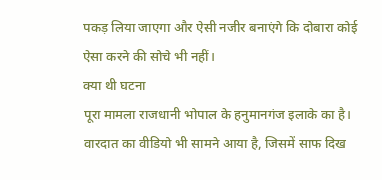पकड़ लिया जाएगा और ऐसी नजीर बनाएंगे कि दोबारा कोई ऐसा करने की सोचे भी नहीं।
क्या थी घटना
पूरा मामला राजधानी भोपाल के हनुमानगंज इलाके का है। वारदात का वीडियो भी सामने आया है, जिसमें साफ दिख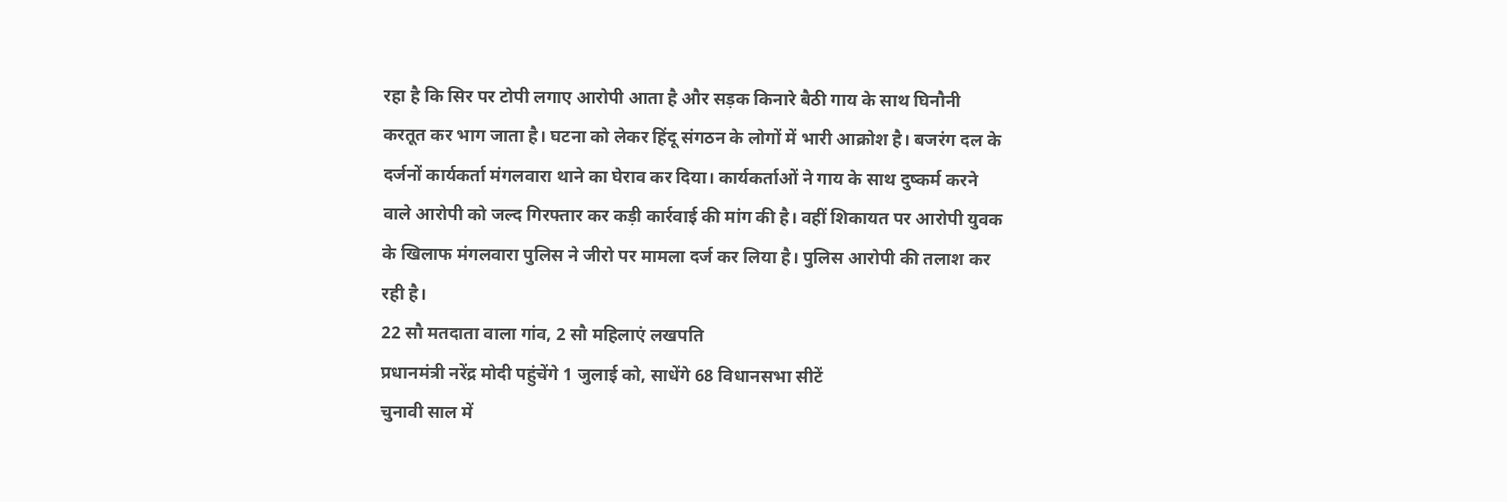रहा है कि सिर पर टोपी लगाए आरोपी आता है और सड़क किनारे बैठी गाय के साथ घिनौनी करतूत कर भाग जाता है। घटना को लेकर हिंदू संगठन के लोगों में भारी आक्रोश है। बजरंग दल के दर्जनों कार्यकर्ता मंगलवारा थाने का घेराव कर दिया। कार्यकर्ताओं ने गाय के साथ दुष्कर्म करने वाले आरोपी को जल्द गिरफ्तार कर कड़ी कार्रवाई की मांग की है। वहीं शिकायत पर आरोपी युवक के खिलाफ मंगलवारा पुलिस ने जीरो पर मामला दर्ज कर लिया है। पुलिस आरोपी की तलाश कर रही है।
22 सौ मतदाता वाला गांव, 2 सौ महिलाएं लखपति
प्रधानमंत्री नरेंद्र मोदी पहुंचेंगे 1 जुलाई को, साधेंगे 68 विधानसभा सीटें
चुनावी साल में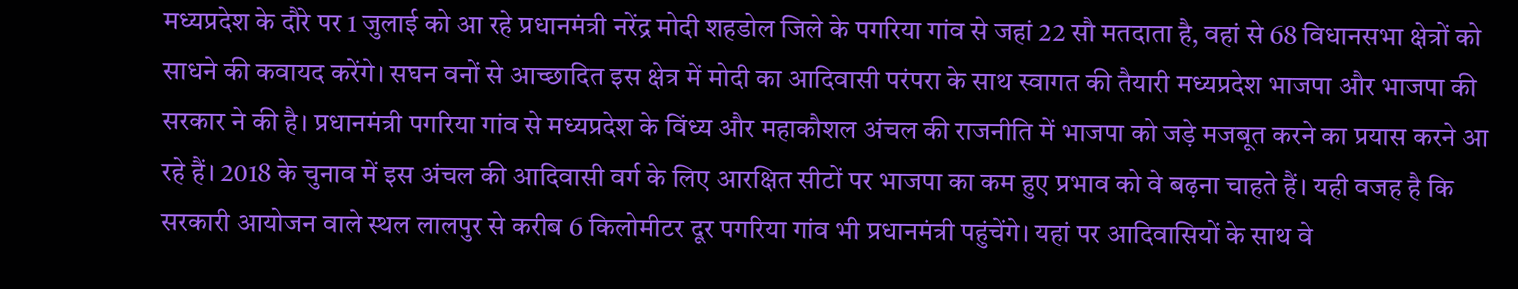मध्यप्रदेश के दौरे पर 1 जुलाई को आ रहे प्रधानमंत्री नरेंद्र मोदी शहडोल जिले के पगरिया गांव से जहां 22 सौ मतदाता है, वहां से 68 विधानसभा क्षेत्रों को साधने की कवायद करेंगे। सघन वनों से आच्छादित इस क्षेत्र में मोदी का आदिवासी परंपरा के साथ स्वागत की तैयारी मध्यप्रदेश भाजपा और भाजपा की सरकार ने की है। प्रधानमंत्री पगरिया गांव से मध्यप्रदेश के विंध्य और महाकौशल अंचल की राजनीति में भाजपा को जड़े मजबूत करने का प्रयास करने आ रहे हैं। 2018 के चुनाव में इस अंचल की आदिवासी वर्ग के लिए आरक्षित सीटों पर भाजपा का कम हुए प्रभाव को वे बढ़ना चाहते हैं। यही वजह है कि सरकारी आयोजन वाले स्थल लालपुर से करीब 6 किलोमीटर दूर पगरिया गांव भी प्रधानमंत्री पहुंचेंगे। यहां पर आदिवासियों के साथ वे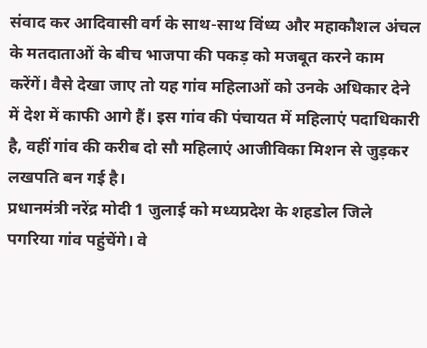संवाद कर आदिवासी वर्ग के साथ-साथ विंध्य और महाकौशल अंचल के मतदाताओं के बीच भाजपा की पकड़ को मजबूत करने काम करेंगें। वैसे देखा जाए तो यह गांव महिलाओं को उनके अधिकार देने में देश में काफी आगे हैं। इस गांव की पंचायत में महिलाएं पदाधिकारी है, वहीं गांव की करीब दो सौ महिलाएं आजीविका मिशन से जुड़कर लखपति बन गई है।
प्रधानमंत्री नरेंद्र मोदी 1 जुलाई को मध्यप्रदेश के शहडोल जिले पगरिया गांव पहुंचेंगे। वे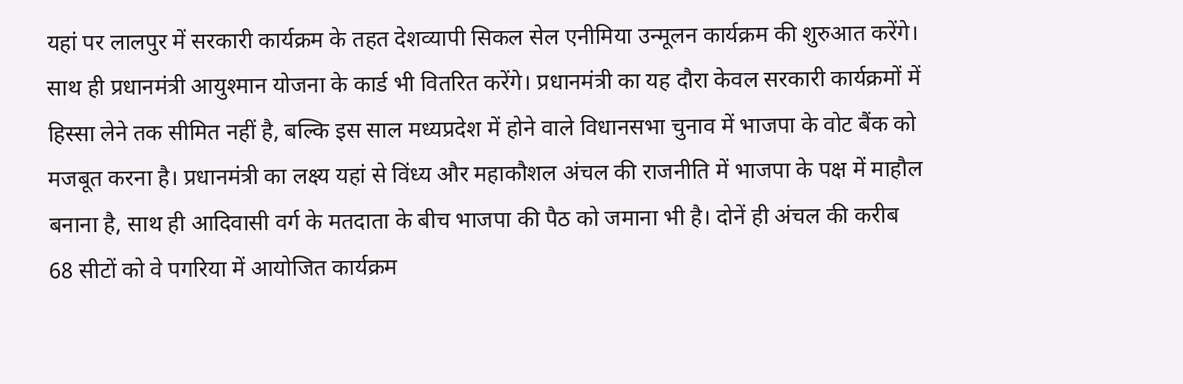यहां पर लालपुर में सरकारी कार्यक्रम के तहत देशव्यापी सिकल सेल एनीमिया उन्मूलन कार्यक्रम की शुरुआत करेंगे। साथ ही प्रधानमंत्री आयुश्मान योजना के कार्ड भी वितरित करेंगे। प्रधानमंत्री का यह दौरा केवल सरकारी कार्यक्रमों में हिस्सा लेने तक सीमित नहीं है, बल्कि इस साल मध्यप्रदेश में होने वाले विधानसभा चुनाव में भाजपा के वोट बैंक को मजबूत करना है। प्रधानमंत्री का लक्ष्य यहां से विंध्य और महाकौशल अंचल की राजनीति में भाजपा के पक्ष में माहौल बनाना है, साथ ही आदिवासी वर्ग के मतदाता के बीच भाजपा की पैठ को जमाना भी है। दोनें ही अंचल की करीब 68 सीटों को वे पगरिया में आयोजित कार्यक्रम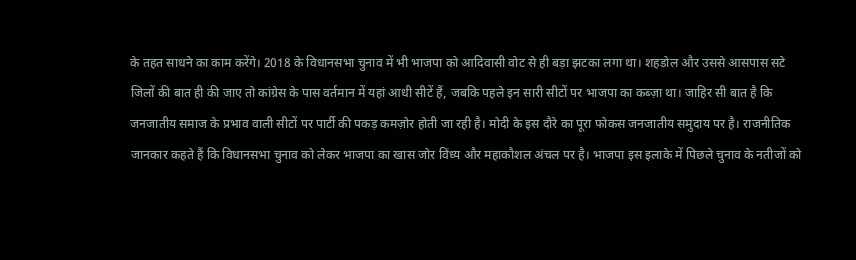के तहत साधने का काम करेंगे। 2018 के विधानसभा चुनाव में भी भाजपा को आदिवासी वोट से ही बड़ा झटका लगा था। शहडोल और उससे आसपास सटे जिलों की बात ही की जाए तो कांग्रेस के पास वर्तमान में यहां आधी सीटें हैं, जबकि पहले इन सारी सीटों पर भाजपा का कब्ज़ा था। जाहिर सी बात है कि जनजातीय समाज के प्रभाव वाली सीटों पर पार्टी की पकड़ कमज़ोर होती जा रही है। मोदी के इस दौरे का पूरा फोकस जनजातीय समुदाय पर है। राजनीतिक जानकार कहते हैं कि विधानसभा चुनाव को लेकर भाजपा का खास जोर विंध्य और महाकौशल अंचल पर है। भाजपा इस इलाके में पिछले चुनाव के नतीजों को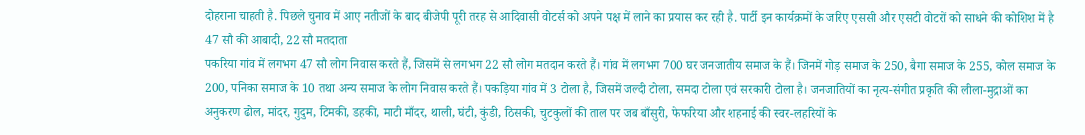दोहराना चाहती है. पिछले चुनाव में आए नतीजों के बाद बीजेपी पूरी तरह से आदिवासी वोटर्स को अपने पक्ष में लाने का प्रयास कर रही है. पार्टी इन कार्यक्रमों के जरिए एससी और एसटी वोटरों को साधने की कोशिश में है
47 सौ की आबादी, 22 सौ मतदाता
पकरिया गांव में लगभग 47 सौ लोग निवास करते हैं, जिसमें से लगभग 22 सौ लोग मतदान करते हैं। गांव में लगभग 700 घर जनजातीय समाज के हैं। जिनमें गोड़ समाज के 250, बैगा समाज के 255, कोल समाज के 200, पनिका समाज के 10 तथा अन्य समाज के लोग निवास करते हैं। पकड़िया गांव में 3 टोला है, जिसमें जल्दी टोला, समदा टोला एवं सरकारी टोला है। जनजातियों का नृत्य-संगीत प्रकृति की लीला-मुद्राओं का अनुकरण ढोल, मांदर, गुदुम, टिमकी, डहकी, माटी माँदर, थाली, घंटी, कुंडी, ठिसकी, चुटकुलों की ताल पर जब बाँसुरी, फेफरिया और शहनाई की स्वर-लहरियों के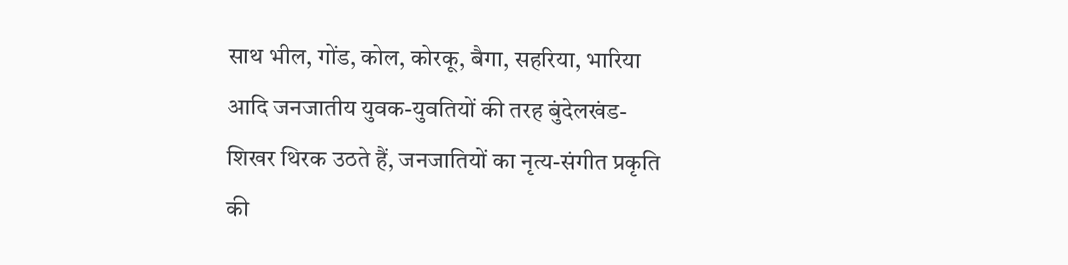साथ भील, गोंड, कोल, कोरकू, बैगा, सहरिया, भारिया आदि जनजातीय युवक-युवतियों की तरह बुंदेलखंड-शिखर थिरक उठते हैं, जनजातियों का नृत्य-संगीत प्रकृति की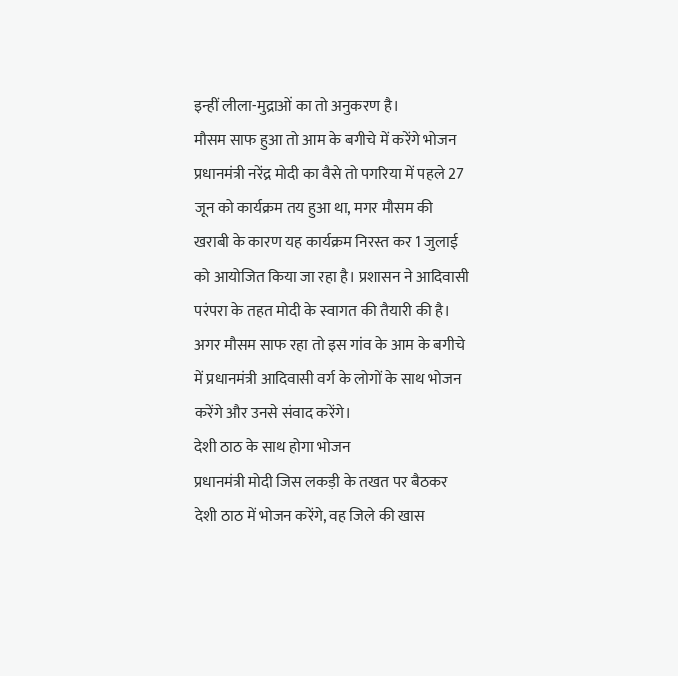इन्हीं लीला-मुद्राओं का तो अनुकरण है।
मौसम साफ हुआ तो आम के बगीचे में करेंगे भोजन
प्रधानमंत्री नरेंद्र मोदी का वैसे तो पगरिया में पहले 27 जून को कार्यक्रम तय हुआ था, मगर मौसम की खराबी के कारण यह कार्यक्रम निरस्त कर 1 जुलाई को आयोजित किया जा रहा है। प्रशासन ने आदिवासी परंपरा के तहत मोदी के स्वागत की तैयारी की है। अगर मौसम साफ रहा तो इस गांव के आम के बगीचे में प्रधानमंत्री आदिवासी वर्ग के लोगों के साथ भोजन करेंगे और उनसे संवाद करेंगे।
देशी ठाठ के साथ होगा भोजन
प्रधानमंत्री मोदी जिस लकड़ी के तखत पर बैठकर देशी ठाठ में भोजन करेंगे, वह जिले की खास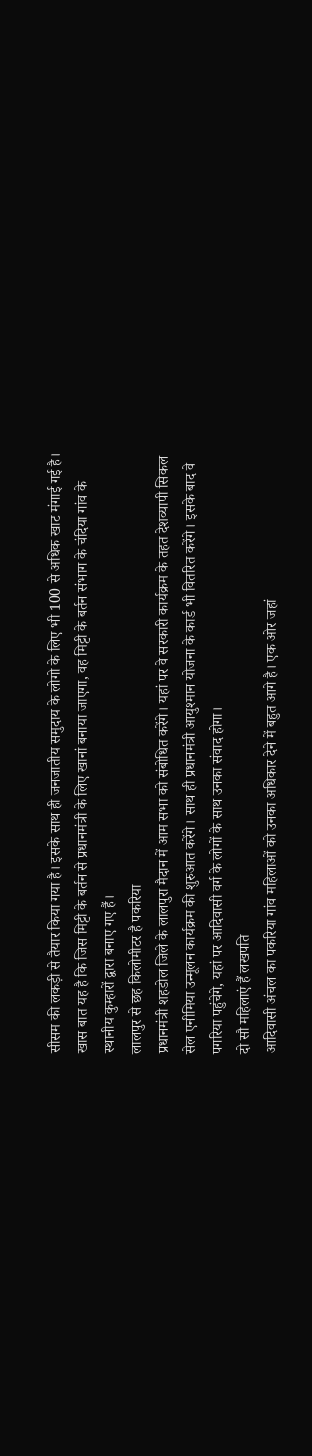सीसम की लकड़ी से तैयार किया गया है। इसके साथ ही जनजातीय समुदाय के लोगो के लिए भी 100 से अधिक खाट मंगाई गई है। खास बात यह है कि जिस मिट्टी के बर्तन से प्रधानमंत्री के लिए खानां बनाया जाएगा, वह मिट्टी के बर्तन संभाग के चंदिया गांव के स्थानीय कुम्हारों द्वारा बनाए गए हैं।
लालपुर से छह किलोमीटर है पकरिया
प्रधानमंत्री शहडोल जिले के लालपुरा मैदान में आम सभा को संबोधित करेंगे। यहां पर वे सरकारी कार्यक्रम के तहत देशव्यापी सिकल सेल एनीमिया उन्मूलन कार्यक्रम की शुरुआत करेंगे। साथ ही प्रधानमंत्री आयुश्मान योजना के कार्ड भी वितरित करेंगे। इसके बाद वे पगरिया पहुंचेगे, यहां पर आदिवासी वर्ग के लोगों के साथ उनका संवाद होगा।
दो सौ महिलाएं हैं लखपति
आदिवासी अंचल का पकरिया गांव महिलाओं को उनका अधिकार देने में बहुत आगे है। एक ओर जहां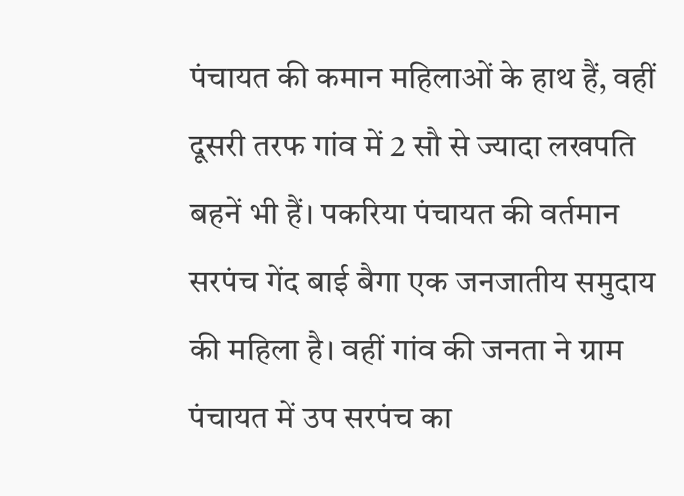पंचायत की कमान महिलाओं के हाथ हैं, वहीं दूसरी तरफ गांव में 2 सौ से ज्यादा लखपति बहनें भी हैं। पकरिया पंचायत की वर्तमान सरपंच गेंद बाई बैगा एक जनजातीय समुदाय की महिला है। वहीं गांव की जनता ने ग्राम पंचायत में उप सरपंच का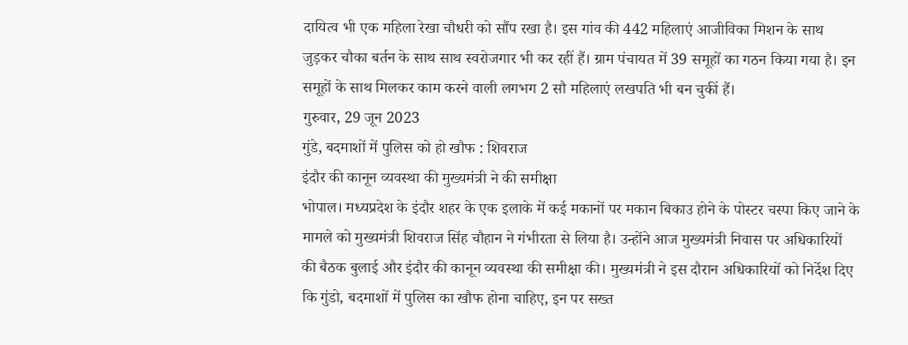दायित्व भी एक महिला रेखा चौधरी को सौंप रखा है। इस गांव की 442 महिलाएं आजीविका मिशन के साथ जुड़कर चौका बर्तन के साथ साथ स्वरोजगार भी कर रहीं हैं। ग्राम पंचायत में 39 समूहों का गठन किया गया है। इन समूहों के साथ मिलकर काम करने वाली लगभग 2 सौ महिलाएं लखपति भी बन चुकीं हैं।
गुरुवार, 29 जून 2023
गुंडे, बदमाशों में पुलिस को हो खौफ : शिवराज
इंदौर की कानून व्यवस्था की मुख्यमंत्री ने की समीक्षा
भोपाल। मध्यप्रदेश के इंदौर शहर के एक इलाके में कई मकानों पर मकान बिकाउ होने के पोस्टर चस्पा किए जाने के मामले को मुख्यमंत्री शिवराज सिंह चौहान ने गंभीरता से लिया है। उन्होंने आज मुख्यमंत्री निवास पर अधिकारियों की बैठक बुलाई और इंदौर की कानून व्यवस्था की समीक्षा की। मुख्यमंत्री ने इस दौरान अधिकारियों को निर्देश दिए कि गुंडो, बदमाशों में पुलिस का खौफ होना चाहिए, इन पर सख्त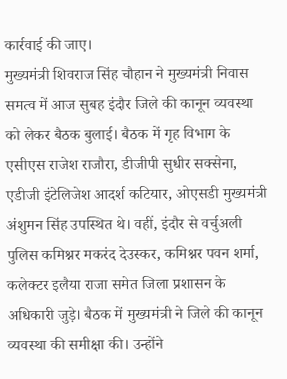कार्रवाई की जाए।
मुख्यमंत्री शिवराज सिंह चौहान ने मुख्यमंत्री निवास समत्व में आज सुबह इंदौर जिले की कानून व्यवस्था को लेकर बैठक बुलाई। बैठक में गृह विभाग के एसीएस राजेश राजौरा, डीजीपी सुधीर सक्सेना, एडीजी इंटेलिजेश आदर्श कटियार, ओएसडी मुख्यमंत्री अंशुमन सिंह उपस्थित थे। वहीं, इंदौर से वर्चुअली पुलिस कमिश्नर मकरंद देउस्कर, कमिश्नर पवन शर्मा, कलेक्टर इलैया राजा समेत जिला प्रशासन के अधिकारी जुड़े। बैठक में मुख्यमंत्री ने जिले की कानून व्यवस्था की समीक्षा की। उन्होंने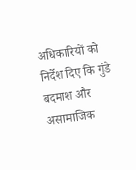अधिकारियों को निर्देश दिए कि गुंडे बदमाश और असामाजिक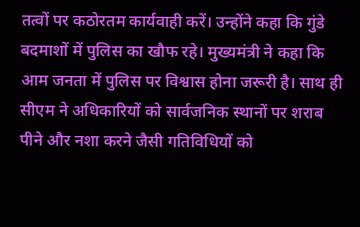तत्वों पर कठोरतम कार्यवाही करें। उन्होंने कहा कि गुंडे बदमाशों में पुलिस का खौफ रहे। मुख्यमंत्री ने कहा कि आम जनता में पुलिस पर विश्वास होना जरूरी है। साथ ही सीएम ने अधिकारियों को सार्वजनिक स्थानों पर शराब पीने और नशा करने जैसी गतिविधियों को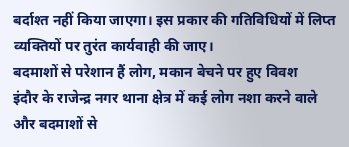बर्दाश्त नहीं किया जाएगा। इस प्रकार की गतिविधियों में लिप्त व्यक्तियों पर तुरंत कार्यवाही की जाए।
बदमाशों से परेशान हैं लोग, मकान बेचने पर हुए विवश
इंदौर के राजेन्द्र नगर थाना क्षेत्र में कई लोग नशा करने वाले और बदमाशों से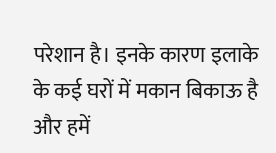परेशान है। इनके कारण इलाके के कई घरों में मकान बिकाऊ है और हमें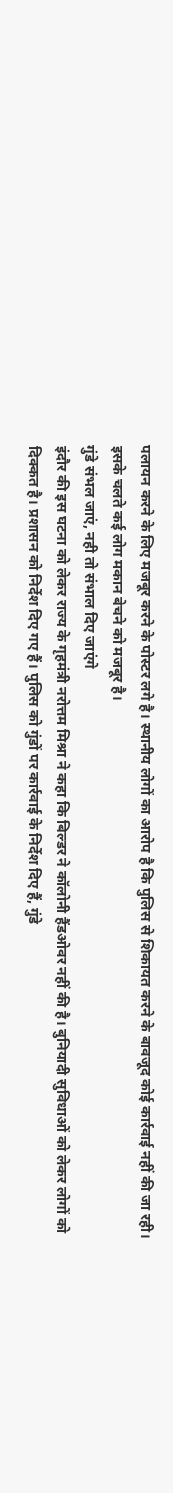पलायन करने के लिए मजबूर करने के पोस्टर लगे है। स्थानीय लोगों का आरोप है कि पुलिस से शिकायत करने के बावजूद कोई कार्रवाई नहीं की जा रही। इसके चलते कई लोग मकान बेचने को मजबूर है।
गुंडे संभल जाएं, नही तो संभाल दिए जाएंगे
इंदौर की इस घटना को लेकर राज्य के गृहमंत्री नरोत्तम मिश्रा ने कहा कि बिल्डर ने कॉलोनी हैंडओवर नहीं की है। बुनियादी सुविधाओं को लेकर लोगों को दिक्कत है। प्रशासन को निर्देश दिए गए हैं। पुलिस को गुंडों पर कार्रवाई के निर्देश दिए हैं, गुंडे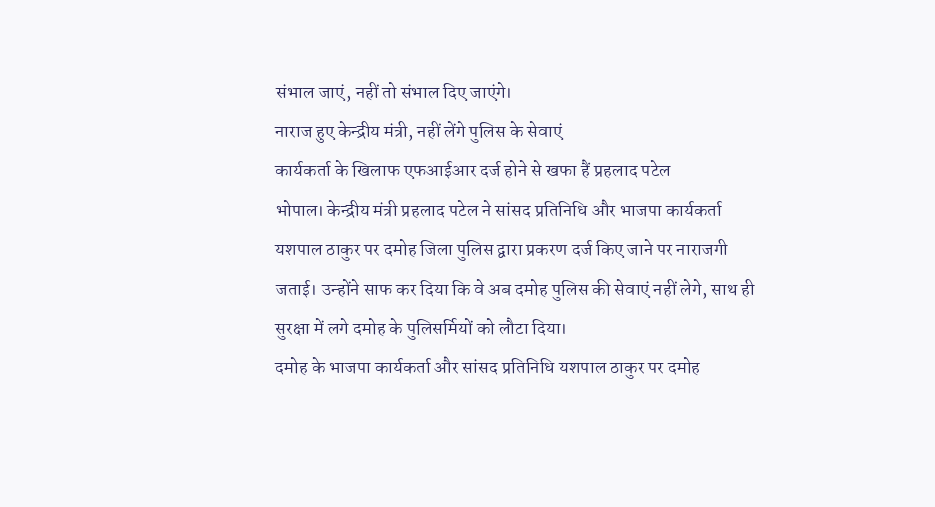संभाल जाएं, नहीं तो संभाल दिए जाएंगे।
नाराज हुए केन्द्रीय मंत्री, नहीं लेंगे पुलिस के सेवाएं
कार्यकर्ता के खिलाफ एफआईआर दर्ज होने से खफा हैं प्रहलाद पटेल
भोपाल। केन्द्रीय मंत्री प्रहलाद पटेल ने सांसद प्रतिनिधि और भाजपा कार्यकर्ता यशपाल ठाकुर पर दमोह जिला पुलिस द्वारा प्रकरण दर्ज किए जाने पर नाराजगी जताई। उन्होंने साफ कर दिया कि वे अब दमोह पुलिस की सेवाएं नहीं लेगे, साथ ही सुरक्षा में लगे दमोह के पुलिसर्मियों को लौटा दिया।
दमोह के भाजपा कार्यकर्ता और सांसद प्रतिनिधि यशपाल ठाकुर पर दमोह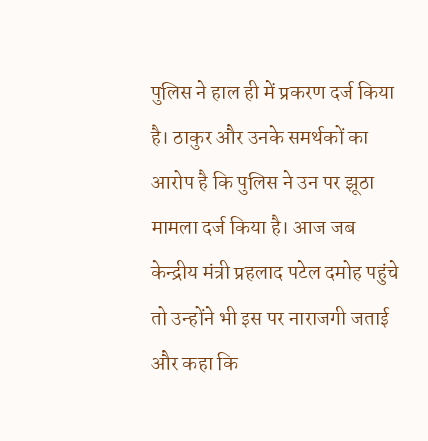पुलिस ने हाल ही में प्रकरण दर्ज किया है। ठाकुर और उनके समर्थकों का आरोप है कि पुलिस ने उन पर झूठा मामला दर्ज किया है। आज जब केन्द्रीय मंत्री प्रहलाद पटेल दमोह पहुंचे तो उन्होंने भी इस पर नाराजगी जताई और कहा कि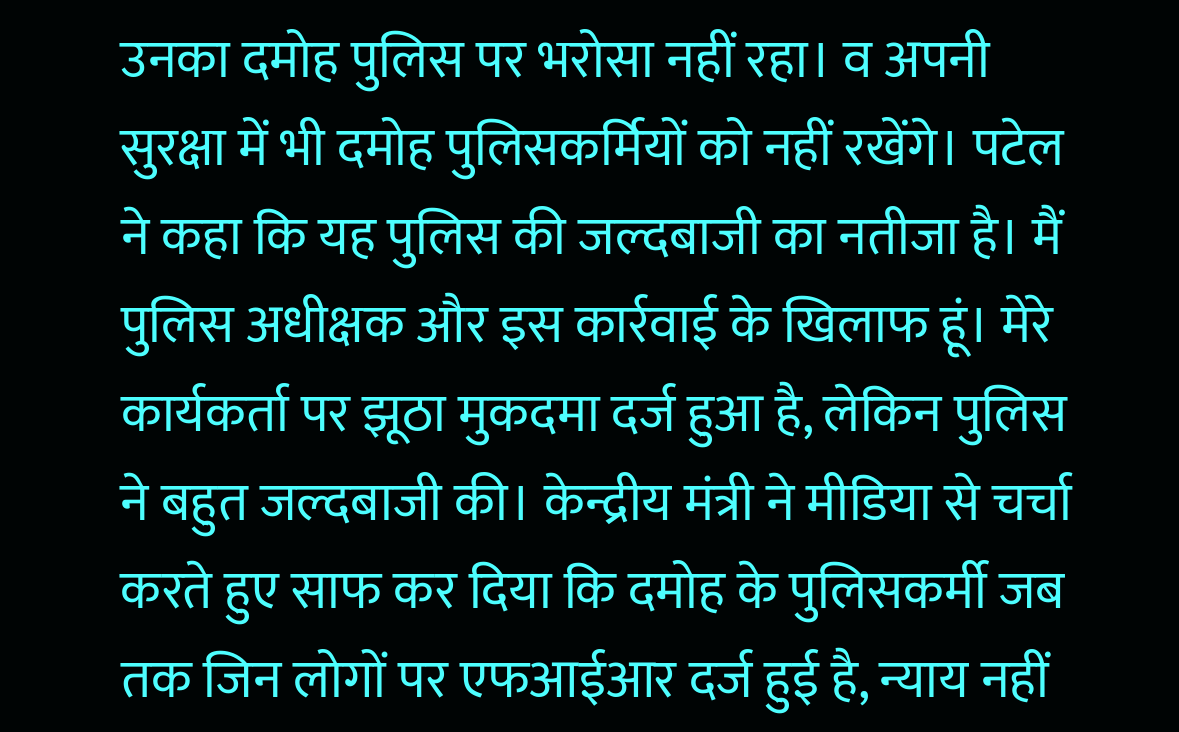उनका दमोह पुलिस पर भरोसा नहीं रहा। व अपनी सुरक्षा में भी दमोह पुलिसकर्मियों को नहीं रखेंगे। पटेल ने कहा कि यह पुलिस की जल्दबाजी का नतीजा है। मैं पुलिस अधीक्षक और इस कार्रवाई के खिलाफ हूं। मेरे कार्यकर्ता पर झूठा मुकदमा दर्ज हुआ है, लेकिन पुलिस ने बहुत जल्दबाजी की। केन्द्रीय मंत्री ने मीडिया से चर्चा करते हुए साफ कर दिया कि दमोह के पुलिसकर्मी जब तक जिन लोगों पर एफआईआर दर्ज हुई है, न्याय नहीं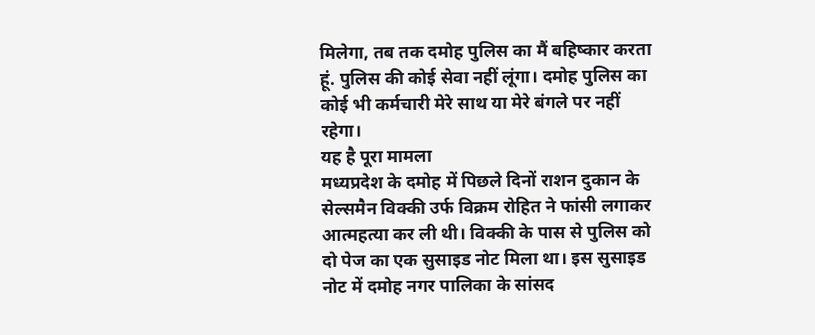मिलेगा, तब तक दमोह पुलिस का मैं बहिष्कार करता हूं. पुलिस की कोई सेवा नहीं लूंगा। दमोह पुलिस का कोई भी कर्मचारी मेरे साथ या मेरे बंगले पर नहीं रहेगा।
यह है पूरा मामला
मध्यप्रदेश के दमोह में पिछले दिनों राशन दुकान के सेल्समैन विक्की उर्फ विक्रम रोहित ने फांसी लगाकर आत्महत्या कर ली थी। विक्की के पास से पुलिस को दो पेज का एक सुसाइड नोट मिला था। इस सुसाइड नोट में दमोह नगर पालिका के सांसद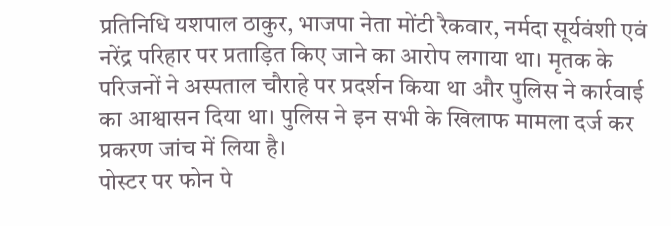प्रतिनिधि यशपाल ठाकुर, भाजपा नेता मोंटी रैकवार, नर्मदा सूर्यवंशी एवं नरेंद्र परिहार पर प्रताड़ित किए जाने का आरोप लगाया था। मृतक के परिजनों ने अस्पताल चौराहे पर प्रदर्शन किया था और पुलिस ने कार्रवाई का आश्वासन दिया था। पुलिस ने इन सभी के खिलाफ मामला दर्ज कर प्रकरण जांच में लिया है।
पोस्टर पर फोन पे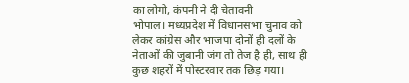का लोगो, कंपनी ने दी चेतावनी
भोपाल। मध्यप्रदेश में विधानसभा चुनाव को लेकर कांग्रेस और भाजपा दोनों ही दलों के नेताओं की जुबानी जंग तो तेज है ही, साथ ही कुछ शहरों में पोस्टरवार तक छिड़ गया।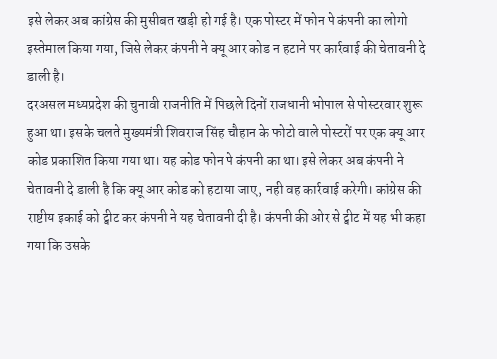इसे लेकर अब कांग्रेस की मुसीबत खड़ी हो गई है। एक पोस्टर में फोन पे कंपनी का लोगो इस्तेमाल किया गया, जिसे लेकर कंपनी ने क्यू आर कोड न हटाने पर कार्रवाई की चेतावनी दे डाली है।
दरअसल मध्यप्रदेश की चुनावी राजनीति में पिछले दिनों राजधानी भोपाल से पोस्टरवार शुरू हुआ था। इसके चलते मुख्यमंत्री शिवराज सिंह चौहान के फोटो वाले पोस्टरों पर एक क्यू आर कोड प्रकाशित किया गया था। यह कोड फोन पे कंपनी का था। इसे लेकर अब कंपनी ने चेतावनी दे डाली है कि क्यू आर कोड को हटाया जाए, नही वह कार्रवाई करेगी। कांग्रेस की राष्टीय इकाई को ट्वीट कर कंपनी ने यह चेतावनी दी है। कंपनी की ओर से ट्वीट में यह भी कहा गया कि उसके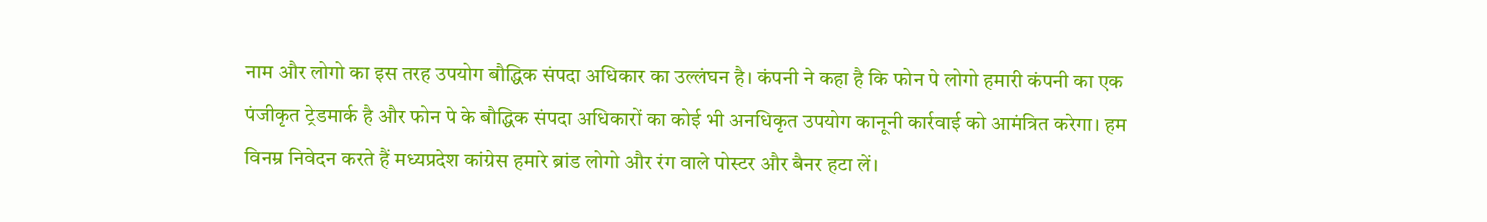नाम और लोगो का इस तरह उपयोग बौद्धिक संपदा अधिकार का उल्लंघन है। कंपनी ने कहा है कि फोन पे लोगो हमारी कंपनी का एक पंजीकृत ट्रेडमार्क है और फोन पे के बौद्धिक संपदा अधिकारों का कोई भी अनधिकृत उपयोग कानूनी कार्रवाई को आमंत्रित करेगा। हम विनम्र निवेदन करते हैं मध्यप्रदेश कांग्रेस हमारे ब्रांड लोगो और रंग वाले पोस्टर और बैनर हटा लें।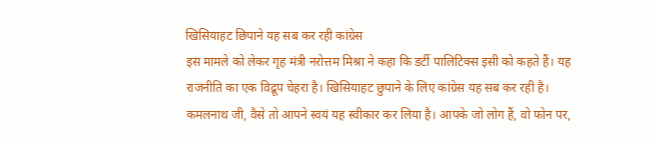खिसियाहट छिपाने यह सब कर रही कांग्रेस
इस मामले को लेकर गृह मंत्री नरोत्तम मिश्रा ने कहा कि डर्टी पालिटिक्स इसी को कहते हैं। यह राजनीति का एक विद्रूप चेहरा है। खिसियाहट छुपाने के लिए कांग्रेस यह सब कर रही है। कमलनाथ जी, वैसे तो आपने स्वयं यह स्वीकार कर लिया है। आपके जो लोग हैं, वो फोन पर,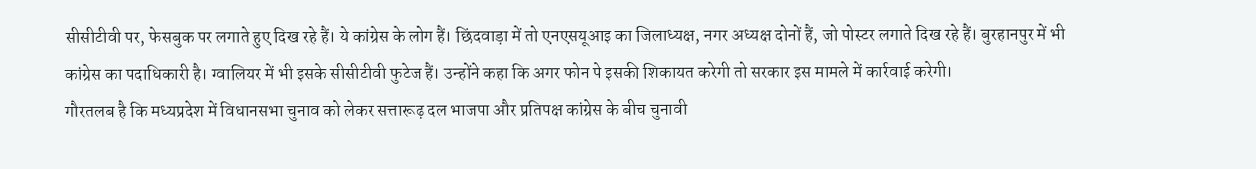सीसीटीवी पर, फेसबुक पर लगाते हुए दिख रहे हैं। ये कांग्रेस के लोग हैं। छिंदवाड़ा में तो एनएसयूआइ का जिलाध्यक्ष, नगर अध्यक्ष दोनों हैं, जो पोस्टर लगाते दिख रहे हैं। बुरहानपुर में भी कांग्रेस का पदाधिकारी है। ग्वालियर में भी इसके सीसीटीवी फुटेज हैं। उन्होंने कहा कि अगर फोन पे इसकी शिकायत करेगी तो सरकार इस मामले में कार्रवाई करेगी।
गौरतलब है कि मध्यप्रदेश में विधानसभा चुनाव को लेकर सत्तारूढ़ दल भाजपा और प्रतिपक्ष कांग्रेस के बीच चुनावी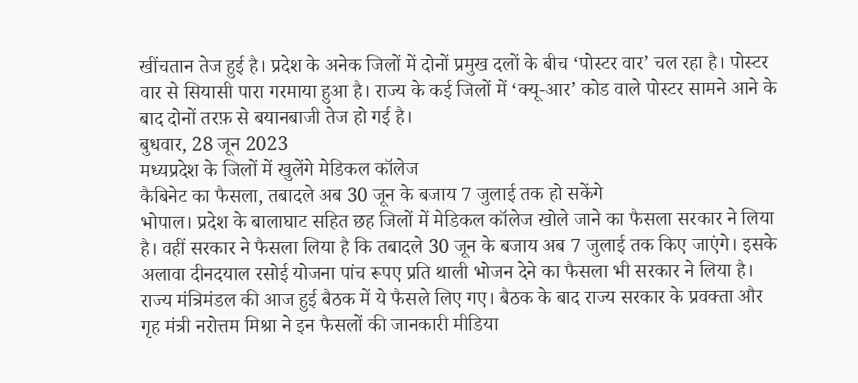खींचतान तेज हुई है। प्रदेश के अनेक जिलों में दोनों प्रमुख दलों के बीच ‘पोस्टर वार’ चल रहा है। पोस्टर वार से सियासी पारा गरमाया हुआ है। राज्य के कई जिलों में ‘क्यू-आर’ कोड वाले पोस्टर सामने आने के बाद दोनों तरफ़ से बयानबाजी तेज हो गई है।
बुधवार, 28 जून 2023
मध्यप्रदेश के जिलों में खुलेंगे मेडिकल कॉलेज
कैबिनेट का फैसला, तबादले अब 30 जून के बजाय 7 जुलाई तक हो सकेंगे
भोपाल। प्रदेश के बालाघाट सहित छह जिलों में मेडिकल कॉलेज खोले जाने का फैसला सरकार ने लिया है। वहीं सरकार ने फैसला लिया है कि तबादले 30 जून के बजाय अब 7 जुलाई तक किए जाएंगे। इसके अलावा दीनदयाल रसोई योजना पांच रूपए प्रति थाली भोजन देने का फैसला भी सरकार ने लिया है।
राज्य मंत्रिमंडल की आज हुई बैठक में ये फैसले लिए गए। बैठक के बाद राज्य सरकार के प्रवक्ता और गृह मंत्री नरोत्तम मिश्रा ने इन फैसलों की जानकारी मीडिया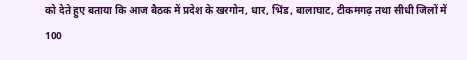को देते हुए बताया कि आज बैठक में प्रदेश के खरगोन, धार, भिंड, बालाघाट, टीकमगढ़ तथा सीधी जिलों में 100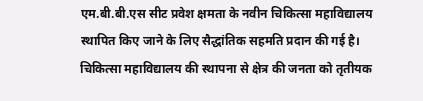एम.बी.बी.एस सीट प्रवेश क्षमता के नवीन चिकित्सा महाविद्यालय स्थापित किए जाने के लिए सैद्धांतिक सहमति प्रदान की गई है। चिकित्सा महाविद्यालय की स्थापना से क्षेत्र की जनता को तृतीयक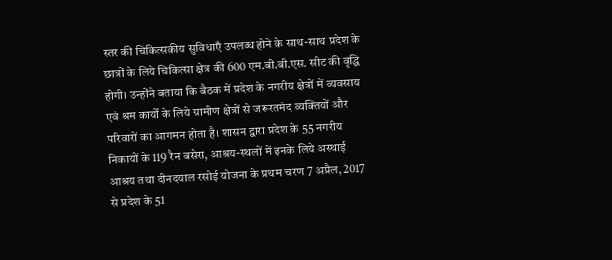स्तर की चिकित्सकीय सुविधाएँ उपलब्ध होने के साथ-साथ प्रदेश के छात्रों के लिये चिकित्सा क्षेत्र की 600 एम.बी.बी.एस. सीट की वृद्धि होगी। उन्होंने बताया कि बैठक में प्रदेश के नगरीय क्षेत्रों में व्यवसाय एवं श्रम कार्यों के लिये ग्रामीण क्षेत्रों से जरूरतमंद व्यक्तियों और परिवारों का आगमन होता है। शासन द्वारा प्रदेश के 55 नगरीय निकायों के 119 रैन बसेरा, आश्रय-स्थलों में इनके लिये अस्थाई आश्रय तथा दीनदयाल रसोई योजना के प्रथम चरण 7 अप्रैल, 2017 से प्रदेश के 51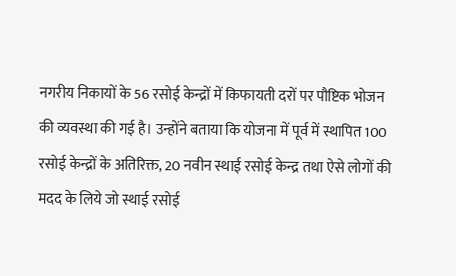नगरीय निकायों के 56 रसोई केन्द्रों में किफायती दरों पर पौष्टिक भोजन की व्यवस्था की गई है। उन्होंने बताया कि योजना में पूर्व में स्थापित 100 रसोई केन्द्रों के अतिरिक्त, 20 नवीन स्थाई रसोई केन्द्र तथा ऐसे लोगों की मदद के लिये जो स्थाई रसोई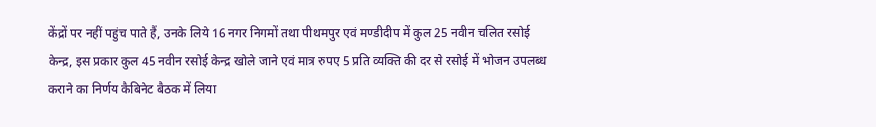केंद्रों पर नहीं पहुंच पाते हैं, उनके लिये 16 नगर निगमों तथा पीथमपुर एवं मण्डीदीप में कुल 25 नवीन चलित रसोई केन्द्र, इस प्रकार कुल 45 नवीन रसोई केन्द्र खोले जाने एवं मात्र रुपए 5 प्रति व्यक्ति की दर से रसोई में भोजन उपलब्ध कराने का निर्णय कैबिनेट बैठक में लिया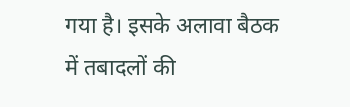गया है। इसके अलावा बैठक में तबादलों की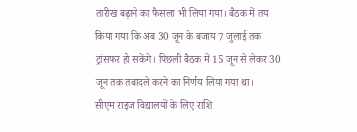तारीख बढ़ाने का फैसला भी लिया गया। बैठक में तय किया गया कि अब 30 जून के बजाय 7 जुलाई तक ट्रांसफर हो सकेंगे। पिछली बैठक में 15 जून से लेकर 30 जून तक तबादले करने का निर्णय लिया गया था।
सीएम राइज विद्यालयों के लिए राशि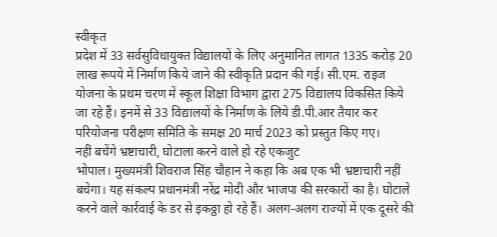स्वीकृत
प्रदेश में 33 सर्वसुविधायुक्त विद्यालयों के लिए अनुमानित लागत 1335 करोड़ 20 लाख रूपये में निर्माण किये जाने की स्वीकृति प्रदान की गई। सी.एम. राइज योजना के प्रथम चरण में स्कूल शिक्षा विभाग द्वारा 275 विद्यालय विकसित किये जा रहे हैं। इनमें से 33 विद्यालयों के निर्माण के लिये डी.पी.आर तैयार कर परियोजना परीक्षण समिति के समक्ष 20 मार्च 2023 को प्रस्तुत किए गए।
नहीं बचेंगे भ्रष्टाचारी, घोटाला करने वाले हो रहे एकजुट
भोपाल। मुख्यमंत्री शिवराज सिंह चौहान ने कहा कि अब एक भी भ्रष्टाचारी नहीं बचेगा। यह संकल्प प्रधानमंत्री नरेंद्र मोदी और भाजपा की सरकारों का है। घोटाले करने वाले कार्रवाई के डर से इकठ्ठा हो रहे हैं। अलग-अलग राज्यों में एक दूसरे की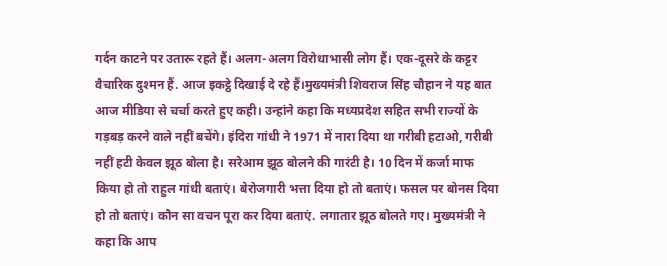गर्दन काटने पर उतारू रहते हैं। अलग-अलग विरोधाभासी लोग हैं। एक-दूसरे के कट्टर वैचारिक दुश्मन हैं. आज इकट्ठे दिखाई दे रहे हैं।मुख्यमंत्री शिवराज सिंह चौहान ने यह बात आज मीडिया से चर्चा करते हुए कही। उन्हांने कहा कि मध्यप्रदेश सहित सभी राज्यों के गड़बड़ करने वाले नहीं बचेंगे। इंदिरा गांधी ने 1971 में नारा दिया था गरीबी हटाओ, गरीबी नहीं हटी केवल झूठ बोला है। सरेआम झूठ बोलने की गारंटी है। 10 दिन में कर्जा माफ किया हो तो राहुल गांधी बताएं। बेरोजगारी भत्ता दिया हो तो बताएं। फसल पर बोनस दिया हो तो बताएं। कौन सा वचन पूरा कर दिया बताएं. लगातार झूठ बोलते गए। मुख्यमंत्री ने कहा कि आप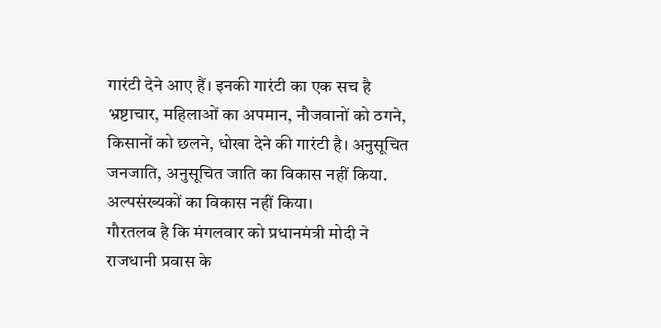गारंटी देने आए हैं। इनकी गारंटी का एक सच है भ्रष्टाचार, महिलाओं का अपमान, नौजवानों को ठगने, किसानों को छलने, धोखा देने की गारंटी है। अनुसूचित जनजाति, अनुसूचित जाति का विकास नहीं किया. अल्पसंख्यकों का विकास नहीं किया।
गौरतलब है कि मंगलवार को प्रधानमंत्री मोदी ने राजधानी प्रवास के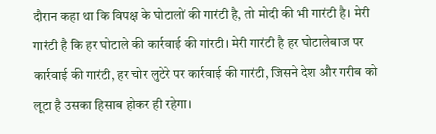दौरान कहा था कि विपक्ष के घोटालों की गारंटी है, तो मोदी की भी गारंटी है। मेरी गारंटी है कि हर घोटाले की कार्रवाई की गांरटी। मेरी गारंटी है हर घोटालेबाज पर कार्रवाई की गारंटी, हर चोर लुटेरे पर कार्रवाई की गारंटी, जिसने देश और गरीब को लूटा है उसका हिसाब होकर ही रहेगा।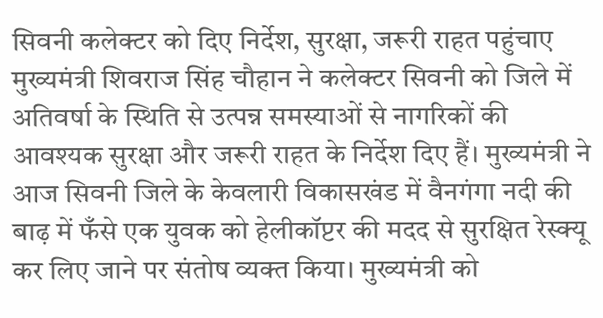सिवनी कलेक्टर को दिए निर्देश, सुरक्षा, जरूरी राहत पहुंचाए
मुख्यमंत्री शिवराज सिंह चौहान ने कलेक्टर सिवनी को जिले में अतिवर्षा के स्थिति से उत्पन्न समस्याओं से नागरिकों की आवश्यक सुरक्षा और जरूरी राहत के निर्देश दिए हैं। मुख्यमंत्री ने आज सिवनी जिले के केवलारी विकासखंड में वैनगंगा नदी की बाढ़ में फँसे एक युवक को हेलीकॉप्टर की मदद से सुरक्षित रेस्क्यू कर लिए जाने पर संतोष व्यक्त किया। मुख्यमंत्री को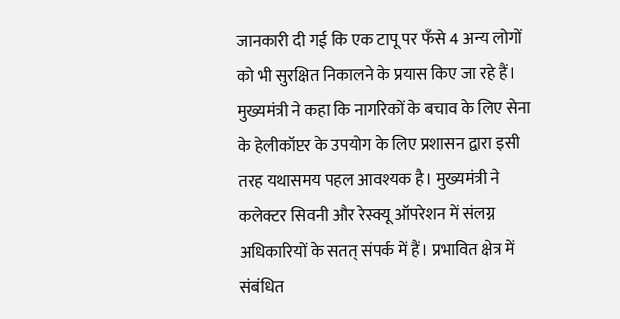जानकारी दी गई कि एक टापू पर फँसे 4 अन्य लोगों को भी सुरक्षित निकालने के प्रयास किए जा रहे हैं। मुख्यमंत्री ने कहा कि नागरिकों के बचाव के लिए सेना के हेलीकॉप्टर के उपयोग के लिए प्रशासन द्वारा इसी तरह यथासमय पहल आवश्यक है। मुख्यमंत्री ने कलेक्टर सिवनी और रेस्क्यू ऑपरेशन में संलग्न अधिकारियों के सतत् संपर्क में हैं। प्रभावित क्षेत्र में संबंधित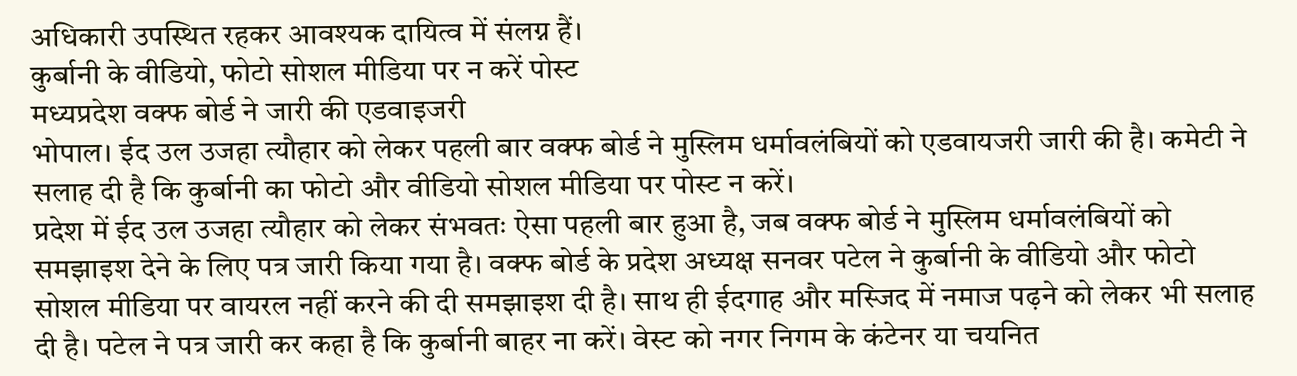अधिकारी उपस्थित रहकर आवश्यक दायित्व में संलग्न हैं।
कुर्बानी के वीडियो, फोटो सोशल मीडिया पर न करें पोस्ट
मध्यप्रदेश वक्फ बोर्ड ने जारी की एडवाइजरी
भोपाल। ईद उल उजहा त्यौहार को लेकर पहली बार वक्फ बोर्ड ने मुस्लिम धर्मावलंबियों को एडवायजरी जारी की है। कमेटी ने सलाह दी है कि कुर्बानी का फोटो और वीडियो सोशल मीडिया पर पोस्ट न करें।
प्रदेश में ईद उल उजहा त्यौहार को लेकर संभवतः ऐसा पहली बार हुआ है, जब वक्फ बोर्ड ने मुस्लिम धर्मावलंबियों को समझाइश देने के लिए पत्र जारी किया गया है। वक्फ बोर्ड के प्रदेश अध्यक्ष सनवर पटेल ने कुर्बानी के वीडियो और फोटो सोशल मीडिया पर वायरल नहीं करने की दी समझाइश दी है। साथ ही ईदगाह और मस्जिद में नमाज पढ़ने को लेकर भी सलाह दी है। पटेल ने पत्र जारी कर कहा है कि कुर्बानी बाहर ना करें। वेस्ट को नगर निगम के कंटेनर या चयनित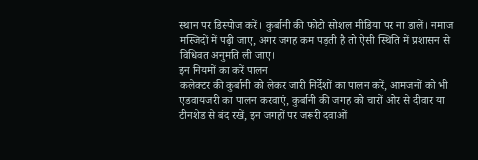स्थान पर डिस्पोज करें। कुर्बानी की फोटो सोशल मीडिया पर ना डालें। नमाज मस्जिदों में पढ़ी जाए, अगर जगह कम पड़ती है तो ऐसी स्थिति में प्रशासन से विधिवत अनुमति ली जाए।
इन नियमों का करें पालन
कलेक्टर की कुर्बानी को लेकर जारी निर्देशों का पालन करें, आमजनों को भी एडवायजरी का पालन करवाएं, कुर्बानी की जगह को चारों ओर से दीवार या टीनशेड से बंद रखें, इन जगहों पर जरूरी दवाओं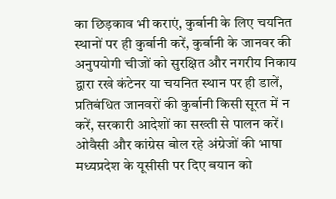का छिड़काव भी कराएं, कुर्बानी के लिए चयनित स्थानों पर ही कुर्बानी करें, कुर्बानी के जानवर की अनुपयोगी चीजों को सुरक्षित और नगरीय निकाय द्वारा रखे कंटेनर या चयनित स्थान पर ही डालें, प्रतिबंधित जानवरों की कुर्बानी किसी सूरत में न करें, सरकारी आदेशों का सख्ती से पालन करें।
ओवैसी और कांग्रेस बोल रहे अंग्रेजों की भाषा
मध्यप्रदेश के यूसीसी पर दिए बयान को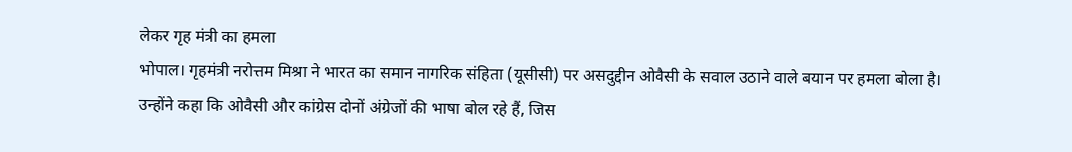लेकर गृह मंत्री का हमला
भोपाल। गृहमंत्री नरोत्तम मिश्रा ने भारत का समान नागरिक संहिता (यूसीसी) पर असदुद्दीन ओवैसी के सवाल उठाने वाले बयान पर हमला बोला है। उन्होंने कहा कि ओवैसी और कांग्रेस दोनों अंग्रेजों की भाषा बोल रहे हैं, जिस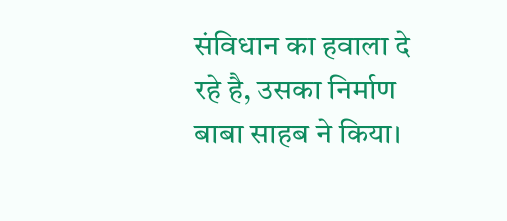संविधान का हवाला दे रहे है, उसका निर्माण बाबा साहब ने किया।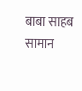बाबा साहब सामान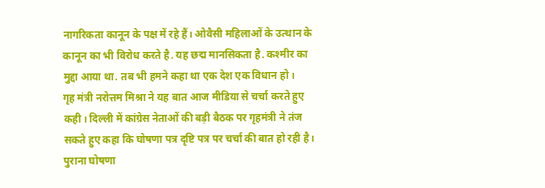नागरिकता कानून के पक्ष में रहे हैं। ओवैसी महिलाओं के उत्थान के कानून का भी विरोध करते है. यह छद्म मानसिकता है. कश्मीर का मुद्दा आया था. तब भी हमने कहा था एक देश एक विधान हो।
गृह मंत्री नरोत्तम मिश्रा ने यह बात आज मीडिया से चर्चा करते हुए कही। दिल्ली में कांग्रेस नेताओं की बड़ी बैठक पर गृहमंत्री ने तंज सकते हुए कहा कि घोषणा पत्र दृष्टि पत्र पर चर्चा की बात हो रही है। पुराना घोषणा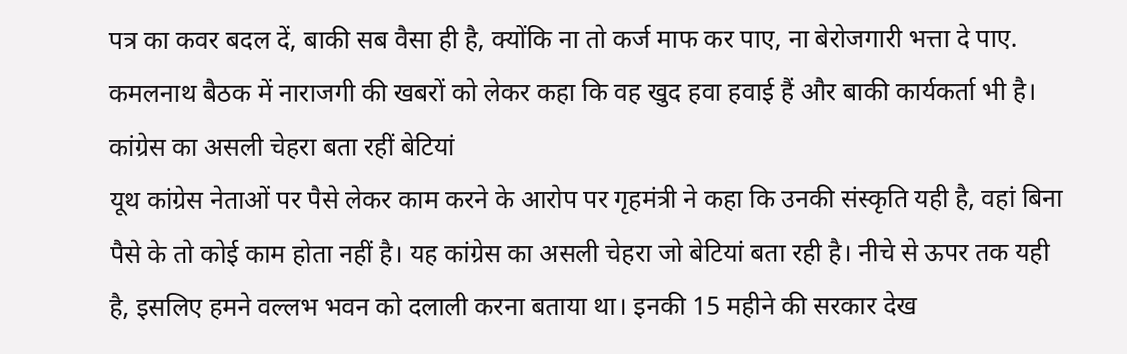पत्र का कवर बदल दें, बाकी सब वैसा ही है, क्योंकि ना तो कर्ज माफ कर पाए, ना बेरोजगारी भत्ता दे पाए. कमलनाथ बैठक में नाराजगी की खबरों को लेकर कहा कि वह खुद हवा हवाई हैं और बाकी कार्यकर्ता भी है।
कांग्रेस का असली चेहरा बता रहीं बेटियां
यूथ कांग्रेस नेताओं पर पैसे लेकर काम करने के आरोप पर गृहमंत्री ने कहा कि उनकी संस्कृति यही है, वहां बिना पैसे के तो कोई काम होता नहीं है। यह कांग्रेस का असली चेहरा जो बेटियां बता रही है। नीचे से ऊपर तक यही है, इसलिए हमने वल्लभ भवन को दलाली करना बताया था। इनकी 15 महीने की सरकार देख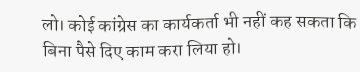लो। कोई कांग्रेस का कार्यकर्ता भी नहीं कह सकता कि बिना पैसे दिए काम करा लिया हो।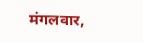मंगलवार,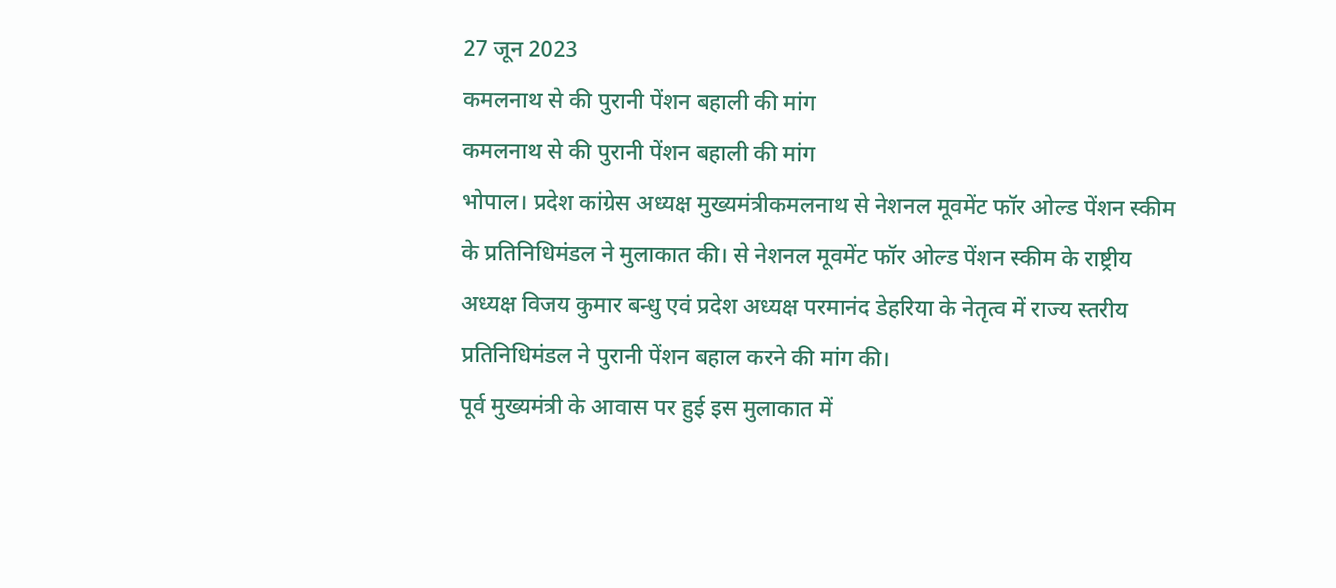27 जून 2023
कमलनाथ से की पुरानी पेंशन बहाली की मांग
कमलनाथ से की पुरानी पेंशन बहाली की मांग
भोपाल। प्रदेश कांग्रेस अध्यक्ष मुख्यमंत्रीकमलनाथ से नेशनल मूवमेंट फॉर ओल्ड पेंशन स्कीम के प्रतिनिधिमंडल ने मुलाकात की। से नेशनल मूवमेंट फॉर ओल्ड पेंशन स्कीम के राष्ट्रीय अध्यक्ष विजय कुमार बन्धु एवं प्रदेश अध्यक्ष परमानंद डेहरिया के नेतृत्व में राज्य स्तरीय प्रतिनिधिमंडल ने पुरानी पेंशन बहाल करने की मांग की।
पूर्व मुख्यमंत्री के आवास पर हुई इस मुलाकात में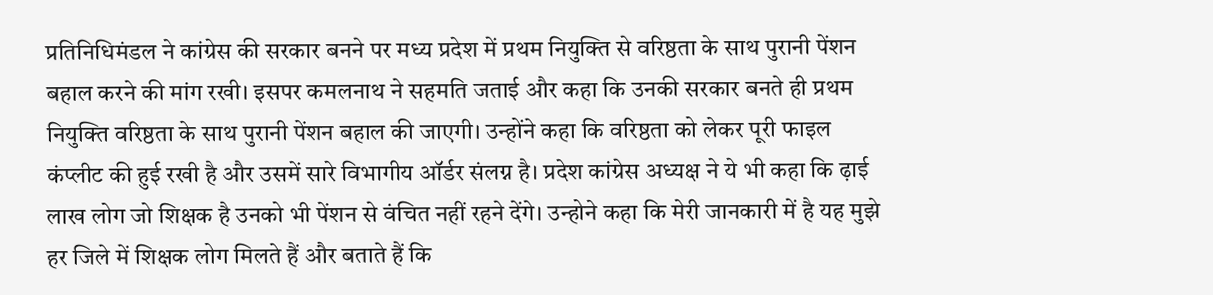प्रतिनिधिमंडल ने कांग्रेस की सरकार बनने पर मध्य प्रदेश में प्रथम नियुक्ति से वरिष्ठता के साथ पुरानी पेंशन बहाल करने की मांग रखी। इसपर कमलनाथ ने सहमति जताई और कहा कि उनकी सरकार बनते ही प्रथम नियुक्ति वरिष्ठता के साथ पुरानी पेंशन बहाल की जाएगी। उन्होंने कहा कि वरिष्ठता को लेकर पूरी फाइल कंप्लीट की हुई रखी है और उसमें सारे विभागीय ऑर्डर संलग्न है। प्रदेश कांग्रेस अध्यक्ष ने ये भी कहा कि ढ़ाई लाख लोग जो शिक्षक है उनको भी पेंशन से वंचित नहीं रहने देंगे। उन्होने कहा कि मेरी जानकारी में है यह मुझे हर जिले में शिक्षक लोग मिलते हैं और बताते हैं कि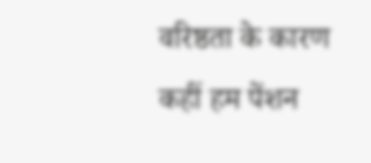वरिष्ठता के कारण कहीं हम पेंशन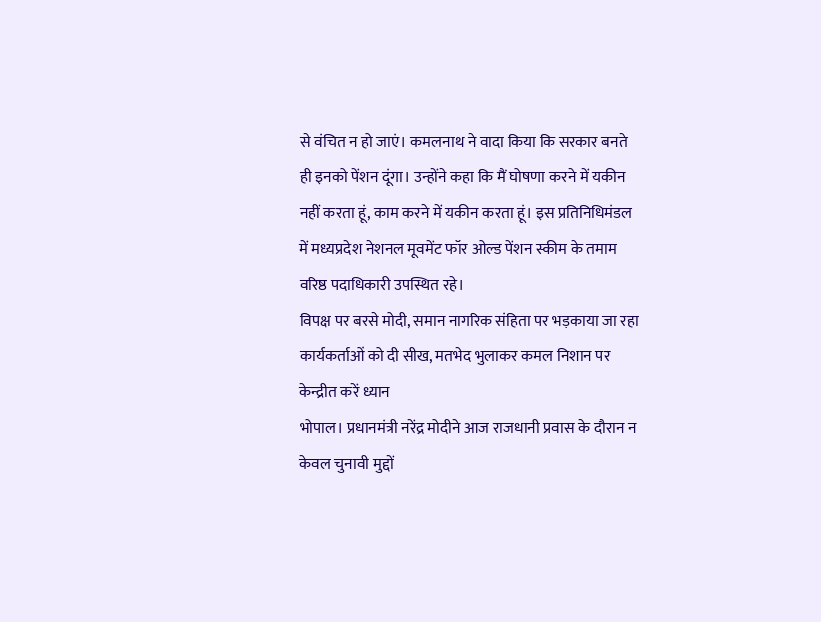से वंचित न हो जाएं। कमलनाथ ने वादा किया कि सरकार बनते ही इनको पेंशन दूंगा। उन्होंने कहा कि मैं घोषणा करने में यकीन नहीं करता हूं, काम करने में यकीन करता हूं। इस प्रतिनिधिमंडल में मध्यप्रदेश नेशनल मूवमेंट फॉर ओल्ड पेंशन स्कीम के तमाम वरिष्ठ पदाधिकारी उपस्थित रहे।
विपक्ष पर बरसे मोदी, समान नागरिक संहिता पर भड़काया जा रहा
कार्यकर्ताओं को दी सीख, मतभेद भुलाकर कमल निशान पर केन्द्रीत करें ध्यान
भोपाल। प्रधानमंत्री नरेंद्र मोदीने आज राजधानी प्रवास के दौरान न केवल चुनावी मुद्दों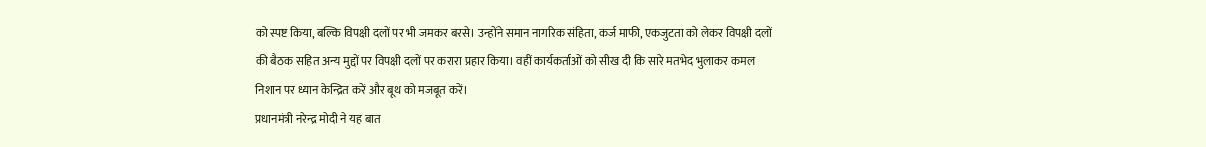को स्पष्ट किया, बल्कि विपक्षी दलों पर भी जमकर बरसे। उन्होंने समान नागरिक संहिता, कर्ज माफी, एकजुटता को लेकर विपक्षी दलों की बैठक सहित अन्य मुद्दों पर विपक्षी दलों पर करारा प्रहार किया। वहीं कार्यकर्ताओं को सीख दी कि सारे मतभेद भुलाकर कमल निशान पर ध्यान केन्द्रित करें और बूथ को मजबूत करें।
प्रधानमंत्री नरेन्द्र मोदी ने यह बात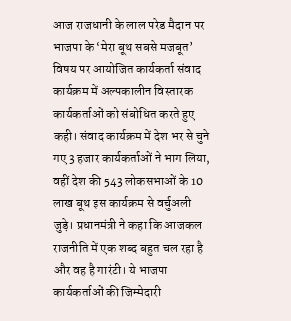आज राजधानी के लाल परेड मैदान पर भाजपा के ‘मेरा बूथ सबसे मजबूत’ विषय पर आयोजित कार्यकर्ता संवाद कार्यक्रम में अल्पकालीन विस्तारक कार्यकर्ताओं को संबोधित करते हुए कही। संवाद कार्यक्रम में देश भर से चुने गए 3 हजार कार्यकर्ताओं ने भाग लिया, वहीं देश की 543 लोकसभाओं के 10 लाख बूथ इस कार्यक्रम से वर्चुअली जुड़े। प्रधानमंत्री ने कहा कि आजकल राजनीति में एक शब्द बहुत चल रहा है और वह है गारंटी। ये भाजपा कार्यकर्ताओं की जिम्मेदारी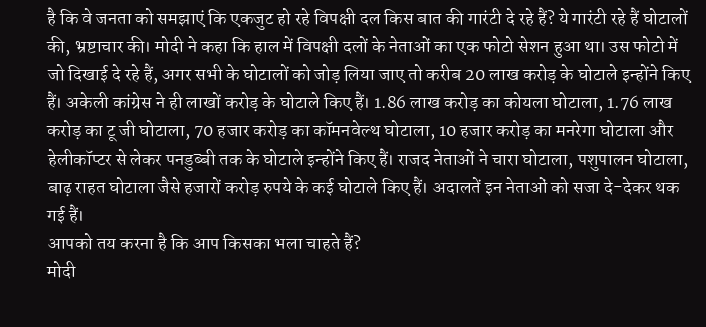है कि वे जनता को समझाएं कि एकजुट हो रहे विपक्षी दल किस बात की गारंटी दे रहे हैं? ये गारंटी रहे हैं घोटालों की, भ्रष्टाचार की। मोदी ने कहा कि हाल में विपक्षी दलों के नेताओं का एक फोटो सेशन हुआ था। उस फोटो में जो दिखाई दे रहे हैं, अगर सभी के घोटालों को जोड़ लिया जाए तो करीब 20 लाख करोड़ के घोटाले इन्होंने किए हैं। अकेली कांग्रेस ने ही लाखों करोड़ के घोटाले किए हैं। 1.86 लाख करोड़ का कोयला घोटाला, 1.76 लाख करोड़ का टू जी घोटाला, 70 हजार करोड़ का कॉमनवेल्थ घोटाला, 10 हजार करोड़ का मनरेगा घोटाला और हेलीकॉप्टर से लेकर पनडुब्बी तक के घोटाले इन्होंने किए हैं। राजद नेताओं ने चारा घोटाला, पशुपालन घोटाला, बाढ़ राहत घोटाला जैसे हजारों करोड़ रुपये के कई घोटाले किए हैं। अदालतें इन नेताओं को सजा दे-देकर थक गई हैं।
आपको तय करना है कि आप किसका भला चाहते हैं?
मोदी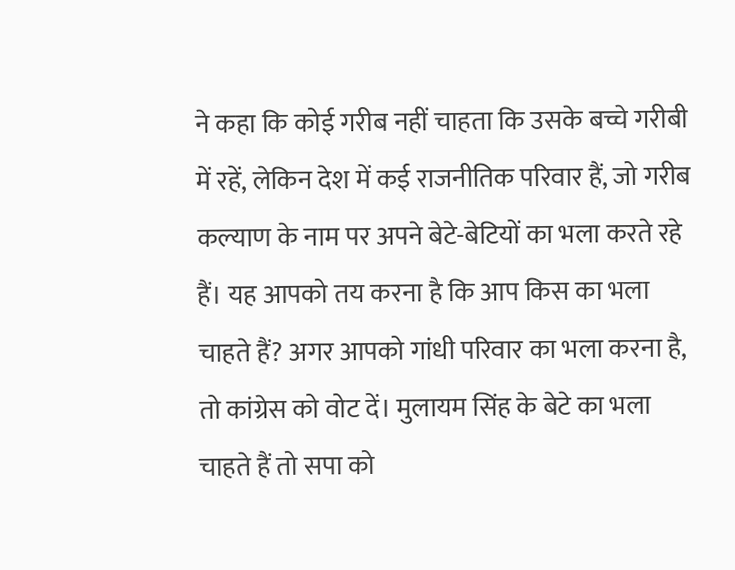ने कहा कि कोई गरीब नहीं चाहता कि उसके बच्चे गरीबी में रहें, लेकिन देश में कई राजनीतिक परिवार हैं, जो गरीब कल्याण के नाम पर अपने बेटे-बेटियों का भला करते रहे हैं। यह आपको तय करना है कि आप किस का भला चाहते हैं? अगर आपको गांधी परिवार का भला करना है, तो कांग्रेस को वोट दें। मुलायम सिंह के बेटे का भला चाहते हैं तो सपा को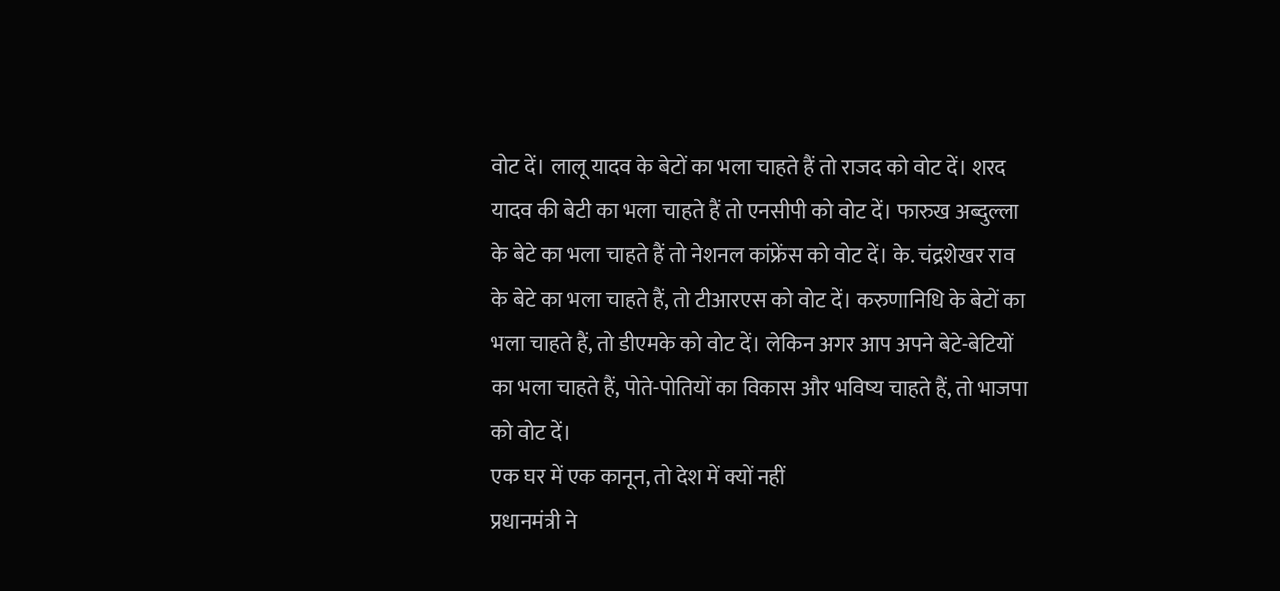वोट दें। लालू यादव के बेटों का भला चाहते हैं तो राजद को वोट दें। शरद यादव की बेटी का भला चाहते हैं तो एनसीपी को वोट दें। फारुख अब्दुल्ला के बेटे का भला चाहते हैं तो नेशनल कांफ्रेंस को वोट दें। के. चंद्रशेखर राव के बेटे का भला चाहते हैं, तो टीआरएस को वोट दें। करुणानिधि के बेटों का भला चाहते हैं, तो डीएमके को वोट दें। लेकिन अगर आप अपने बेटे-बेटियों का भला चाहते हैं, पोते-पोतियों का विकास और भविष्य चाहते हैं, तो भाजपा को वोट दें।
एक घर में एक कानून, तो देश में क्यों नहीं
प्रधानमंत्री ने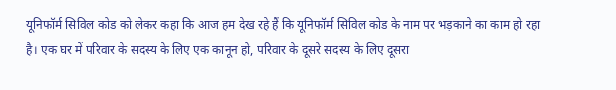यूनिफॉर्म सिविल कोड को लेकर कहा कि आज हम देख रहे हैं कि यूनिफॉर्म सिविल कोड के नाम पर भड़काने का काम हो रहा है। एक घर में परिवार के सदस्य के लिए एक कानून हो, परिवार के दूसरे सदस्य के लिए दूसरा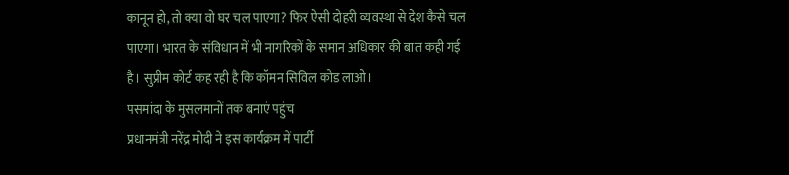कानून हो, तो क्या वो घर चल पाएगा? फिर ऐसी दोहरी व्यवस्था से देश कैसे चल पाएगा। भारत के संविधान में भी नागरिकों के समान अधिकार की बात कही गई है। सुप्रीम कोर्ट कह रही है कि कॉमन सिविल कोड लाओ।
पसमांदा के मुसलमानों तक बनाएं पहुंच
प्रधानमंत्री नरेंद्र मोदी ने इस कार्यक्रम में पार्टी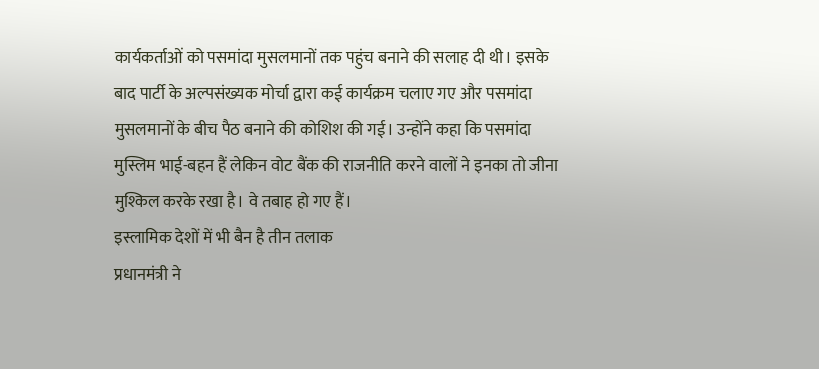कार्यकर्ताओं को पसमांदा मुसलमानों तक पहुंच बनाने की सलाह दी थी। इसके बाद पार्टी के अल्पसंख्यक मोर्चा द्वारा कई कार्यक्रम चलाए गए और पसमांदा मुसलमानों के बीच पैठ बनाने की कोशिश की गई। उन्होंने कहा कि पसमांदा मुस्लिम भाई-बहन हैं लेकिन वोट बैंक की राजनीति करने वालों ने इनका तो जीना मुश्किल करके रखा है। वे तबाह हो गए हैं।
इस्लामिक देशों में भी बैन है तीन तलाक
प्रधानमंत्री ने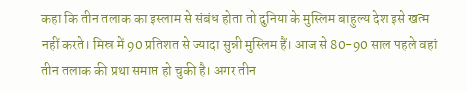कहा कि तीन तलाक का इस्लाम से संबंध होता तो दुनिया के मुस्लिम बाहुल्य देश इसे खत्म नहीं करते। मिस्र में 90 प्रतिशत से ज्यादा सुन्नी मुस्लिम हैं। आज से 80-90 साल पहले वहां तीन तलाक की प्रथा समाप्त हो चुकी है। अगर तीन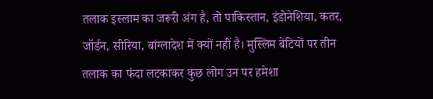तलाक इस्लाम का जरूरी अंग है, तो पाकिस्तान, इंडोनेशिया, कतर, जॉर्डन, सीरिया, बांग्लादेश में क्यों नहीं है। मुस्लिम बेटियों पर तीन तलाक का फंदा लटकाकर कुछ लोग उन पर हमेशा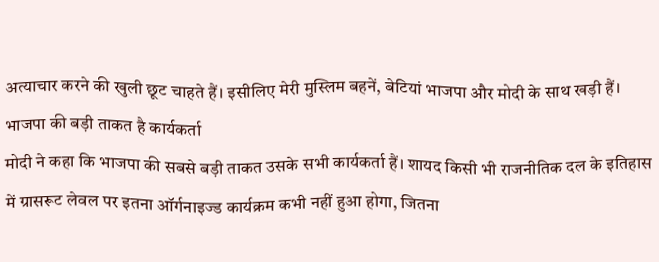अत्याचार करने की खुली छूट चाहते हैं। इसीलिए मेरी मुस्लिम बहनें, बेटियां भाजपा और मोदी के साथ खड़ी हैं।
भाजपा की बड़ी ताकत है कार्यकर्ता
मोदी ने कहा कि भाजपा की सबसे बड़ी ताकत उसके सभी कार्यकर्ता हैं। शायद किसी भी राजनीतिक दल के इतिहास में ग्रासरूट लेवल पर इतना ऑर्गनाइज्ड कार्यक्रम कभी नहीं हुआ होगा, जितना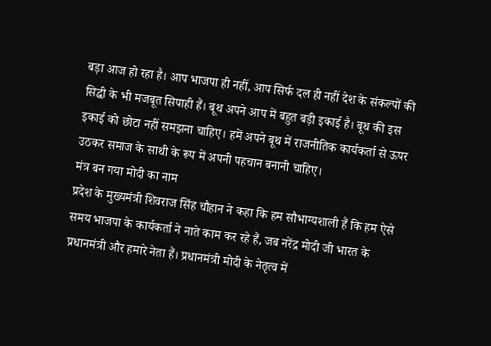बड़ा आज हो रहा है। आप भाजपा ही नहीं, आप सिर्फ दल ही नहीं देश के संकल्पों की सिद्धी के भी मजबूत सिपाही हैं। बूथ अपने आप में बहुत बड़ी इकाई है। बूथ की इस इकाई को छोटा नहीं समझना चाहिए। हमें अपने बूथ में राजनीतिक कार्यकर्ता से ऊपर उठकर समाज के साथी के रूप में अपनी पहचान बनानी चाहिए।
मंत्र बन गया मोदी का नाम
प्रदेश के मुख्यमंत्री शिवराज सिंह चौहान ने कहा कि हम सौभाग्यशाली हैं कि हम ऐसे समय भाजपा के कार्यकर्ता ने नाते काम कर रहे हैं, जब नरेंद्र मोदी जी भारत के प्रधानमंत्री और हमारे नेता हैं। प्रधानमंत्री मोदी के नेतृत्व में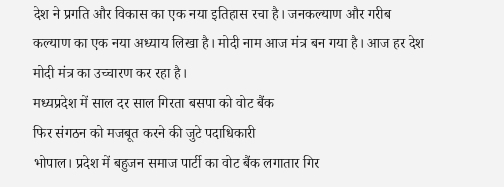देश ने प्रगति और विकास का एक नया इतिहास रचा है। जनकल्याण और गरीब कल्याण का एक नया अध्याय लिखा है। मोदी नाम आज मंत्र बन गया है। आज हर देश मोदी मंत्र का उच्चारण कर रहा है।
मध्यप्रदेश में साल दर साल गिरता बसपा को वोट बैंक
फिर संगठन को मजबूत करने की जुटे पदाधिकारी
भोपाल। प्रदेश में बहुजन समाज पार्टी का वोट बैंक लगातार गिर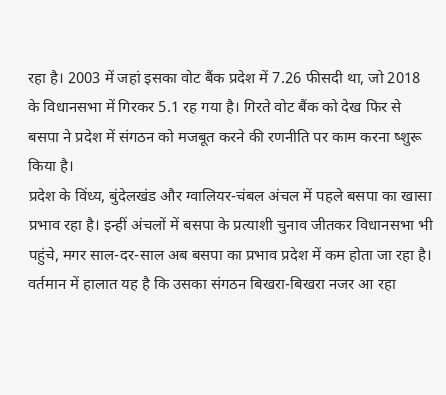रहा है। 2003 में जहां इसका वोट बैंक प्रदेश में 7.26 फीसदी था, जो 2018 के विधानसभा में गिरकर 5.1 रह गया है। गिरते वोट बैंक को देख फिर से बसपा ने प्रदेश में संगठन को मजबूत करने की रणनीति पर काम करना ष्शुरू किया है।
प्रदेश के विंध्य, बुंदेलखंड और ग्वालियर-चंबल अंचल में पहले बसपा का खासा प्रभाव रहा है। इन्हीं अंचलों में बसपा के प्रत्याशी चुनाव जीतकर विधानसभा भी पहुंचे, मगर साल-दर-साल अब बसपा का प्रभाव प्रदेश में कम होता जा रहा है। वर्तमान में हालात यह है कि उसका संगठन बिखरा-बिखरा नजर आ रहा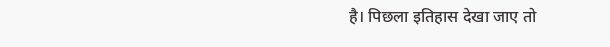है। पिछला इतिहास देखा जाए तो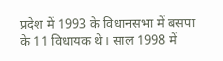प्रदेश में 1993 के विधानसभा में बसपा के 11 विधायक थे। साल 1998 में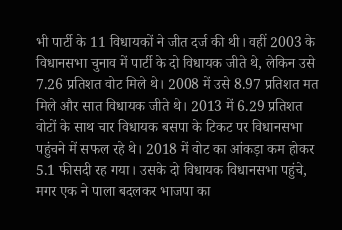भी पार्टी के 11 विधायकों ने जीत दर्ज की थी। वहीं 2003 के विधानसभा चुनाव में पार्टी के दो विधायक जीते थे, लेकिन उसे 7.26 प्रतिशत वोट मिले थे। 2008 में उसे 8.97 प्रतिशत मत मिले और सात विधायक जीते थे। 2013 में 6.29 प्रतिशत वोटों के साथ चार विधायक बसपा के टिकट पर विधानसभा पहुंचने में सफल रहे थे। 2018 में वोट का आंकड़ा कम होकर 5.1 फीसदी रह गया। उसके दो विधायक विधानसभा पहुंचे, मगर एक ने पाला बदलकर भाजपा का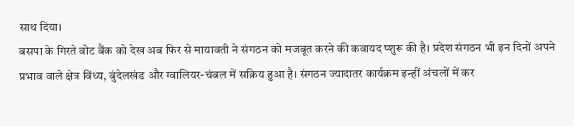साथ दिया।
बसपा के गिरते वोट बैंक को देख अब फिर से मायावती ने संगठन को मजबूत करने की कवायद ष्शुरू की है। प्रदेश संगठन भी इन दिनों अपने प्रभाव वाले क्षेत्र विंध्य, बुंदेलखंड और ग्वालियर-चंबल में सक्रिय हुआ है। संगठन ज्यादातर कार्यक्रम इन्हीं अंचलों में कर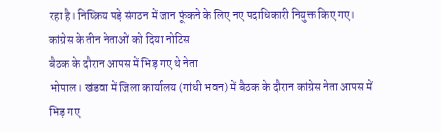रहा है। निष्क्रिय पड़े संगठन में जान फूंकने के लिए नए पदाधिकारी नियुक्त किए गए।
कांग्रेस के तीन नेताओं को दिया नोटिस
बैठक के दौरान आपस में भिड़ गए थे नेता
भोपाल। खंडवा में जिला कार्यालय (गांधी भवन) में बैठक के दौरान कांग्रेस नेता आपस में भिड़ गए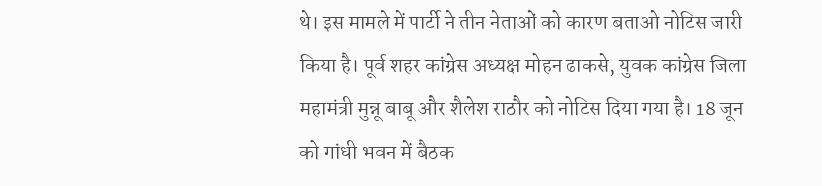थे। इस मामले में पार्टी ने तीन नेताओं को कारण बताओ नोटिस जारी किया है। पूर्व शहर कांग्रेस अध्यक्ष मोहन ढाकसे, युवक कांग्रेस जिला महामंत्री मुन्नू बाबू और शैलेश राठौर को नोटिस दिया गया है। 18 जून को गांधी भवन में बैठक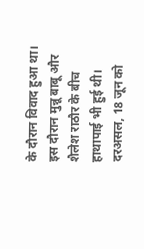के दौरान विवाद हुआ था। इस दौरान मुन्नू बाबू और शैलेश राठौर के बीच हाथापाई भी हुई थी।
दरअसल, 18 जून को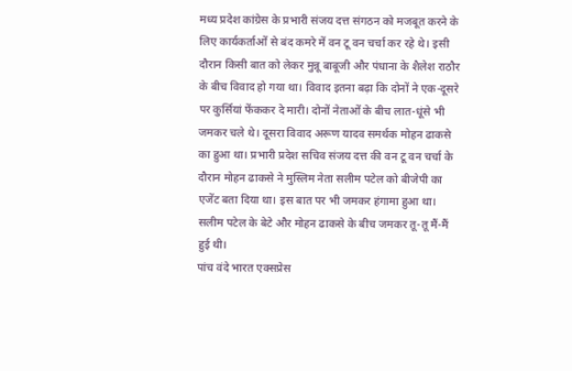मध्य प्रदेश कांग्रेस के प्रभारी संजय दत्त संगठन को मजबूत करने के लिए कार्यकर्ताओं से बंद कमरे में वन टू वन चर्चा कर रहे थे। इसी दौरान किसी बात को लेकर मुन्नू बाबूजी और पंधाना के शैलेश राठौर के बीच विवाद हो गया था। विवाद इतना बढ़ा कि दोनों ने एक-दूसरे पर कुर्सियां फेंककर दे मारी। दोनों नेताओं के बीच लात-धूंसे भी जमकर चले थे। दूसरा विवाद अरूण यादव समर्थक मोहन ढाकसे का हुआ था। प्रभारी प्रदेश सचिव संजय दत्त की वन टू वन चर्चा के दौरान मोहन ढाकसे ने मुस्लिम नेता सलीम पटेल को बीजेपी का एजेंट बता दिया था। इस बात पर भी जमकर हंगामा हुआ था। सलीम पटेल के बेटे और मोहन ढाकसे के बीच जमकर तू-तू मैं-मैं हुई थी।
पांच वंदे भारत एक्सप्रेस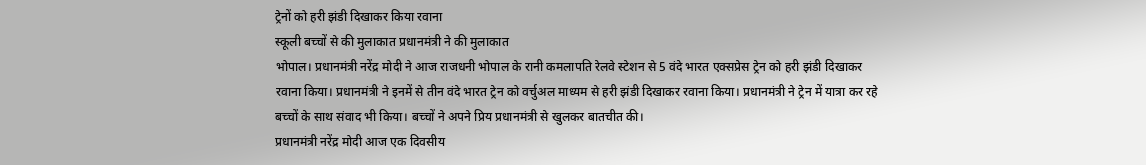ट्रेनों को हरी झंडी दिखाकर किया रवाना
स्कूली बच्चों से की मुलाकात प्रधानमंत्री ने की मुलाकात
भोपाल। प्रधानमंत्री नरेंद्र मोदी ने आज राजधनी भोपाल के रानी कमलापति रेलवे स्टेशन से 5 वंदे भारत एक्सप्रेस ट्रेन को हरी झंडी दिखाकर रवाना किया। प्रधानमंत्री ने इनमें से तीन वंदे भारत ट्रेन को वर्चुअल माध्यम से हरी झंडी दिखाकर रवाना किया। प्रधानमंत्री ने ट्रेन में यात्रा कर रहे बच्चों के साथ संवाद भी किया। बच्चों ने अपने प्रिय प्रधानमंत्री से खुलकर बातचीत की।
प्रधानमंत्री नरेंद्र मोदी आज एक दिवसीय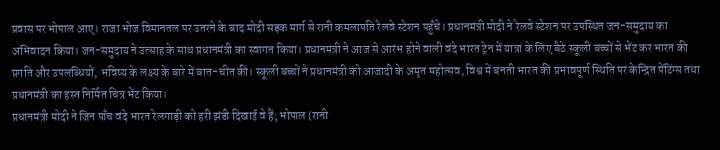प्रवास पर भोपाल आए। राजा भोज विमानतल पर उतरने के बाद मोदी सड़क मार्ग से रानी कमलापति रेलवे स्टेशन पहुँचे। प्रधानमंत्री मोदी ने रेलवे स्टेशन पर उपस्थित जन-समुदाय का अभिवादन किया। जन-समुदाय ने उत्साह के साथ प्रधानमंत्री का स्वागत किया। प्रधानमंत्री ने आज से आरंभ होने वाली वंदे भारत ट्रेन में यात्रा के लिए बैठे स्कूली बच्चों से भेंट कर भारत की प्रगति और उपलब्धियों, भविष्य के लक्ष्य के बारे में बात-चीत की। स्कूली बच्चों ने प्रधानमंत्री को आजादी के अमृत महोत्सव, विश्व में बनती भारत की प्रभावपूर्ण स्थिति पर केन्द्रित पेंटिंग्स तथा प्रधानमंत्री का हस्त निर्मित चित्र भेंट किया।
प्रधानमंत्री मोदी ने जिन पाँच वंदे भारत रेलगाड़ी को हरी झंडी दिखाई वे हैं; भोपाल (रानी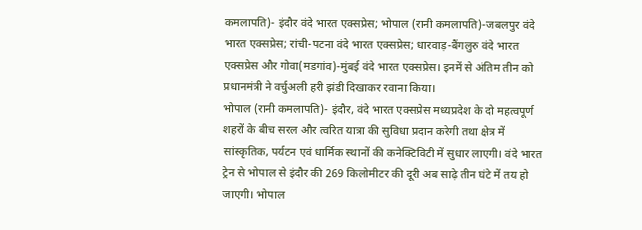कमलापति)- इंदौर वंदे भारत एक्सप्रेस; भोपाल (रानी कमलापति)-जबलपुर वंदे भारत एक्सप्रेस; रांची-पटना वंदे भारत एक्सप्रेस; धारवाड़-बैंगलुरु वंदे भारत एक्सप्रेस और गोवा(मडगांव)-मुंबई वंदे भारत एक्सप्रेस। इनमें से अंतिम तीन को प्रधानमंत्री ने वर्चुअली हरी झंडी दिखाकर रवाना किया।
भोपाल (रानी कमलापति)- इंदौर, वंदे भारत एक्सप्रेस मध्यप्रदेश के दो महत्वपूर्ण शहरों के बीच सरल और त्वरित यात्रा की सुविधा प्रदान करेगी तथा क्षेत्र में सांस्कृतिक, पर्यटन एवं धार्मिक स्थानों की कनेक्टिविटी में सुधार लाएगी। वंदे भारत ट्रेन से भोपाल से इंदौर की 269 किलोमीटर की दूरी अब साढ़े तीन घंटे में तय हो जाएगी। भोपाल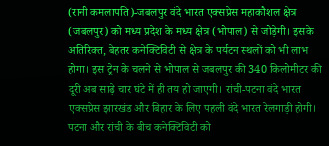(रानी कमलापति)-जबलपुर वंदे भारत एक्सप्रेस महाकौशल क्षेत्र (जबलपुर) को मध्य प्रदेश के मध्य क्षेत्र (भोपाल) से जोड़ेगी। इसके अतिरिक्त, बेहतर कनेक्टिविटी से क्षेत्र के पर्यटन स्थलों को भी लाभ होगा। इस ट्रेन के चलने से भोपाल से जबलपुर की 340 किलोमीटर की दूरी अब साढ़े चार घंटे में ही तय हो जाएगी। रांची-पटना वंदे भारत एक्सप्रेस झारखंड और बिहार के लिए पहली वंदे भारत रेलगाड़ी होगी। पटना और रांची के बीच कनेक्टिविटी को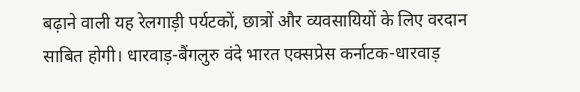बढ़ाने वाली यह रेलगाड़ी पर्यटकों, छात्रों और व्यवसायियों के लिए वरदान साबित होगी। धारवाड़-बैंगलुरु वंदे भारत एक्सप्रेस कर्नाटक-धारवाड़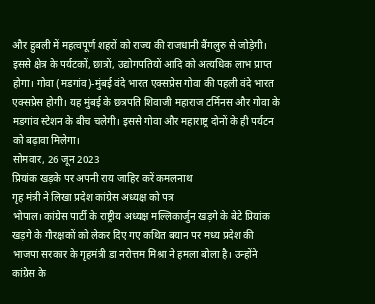और हुबली में महत्वपूर्ण शहरों को राज्य की राजधानी बैंगलुरु से जोड़ेगी। इससे क्षेत्र के पर्यटकों, छात्रों, उद्योगपतियों आदि को अत्यधिक लाभ प्राप्त होगा। गोवा (मडगांव)-मुंबई वंदे भारत एक्सप्रेस गोवा की पहली वंदे भारत एक्सप्रेस होगी। यह मुंबई के छत्रपति शिवाजी महाराज टर्मिनस और गोवा के मडगांव स्टेशन के बीच चलेगी। इससे गोवा और महाराष्ट्र दोनों के ही पर्यटन को बढ़ावा मिलेगा।
सोमवार, 26 जून 2023
प्रियांक खड़के पर अपनी राय जाहिर करें कमलनाथ
गृह मंत्री ने लिखा प्रदेश कांग्रेस अध्यक्ष को पत्र
भोपाल। कांग्रेस पार्टी के राष्ट्रीय अध्यक्ष मल्लिकार्जुन खड़गे के बेटे प्रियांक खड़गे के गौरक्षकों को लेकर दिए गए कथित बयान पर मध्य प्रदेश की भाजपा सरकार के गृहमंत्री डा नरोत्तम मिश्रा ने हमला बोला है। उन्होंने कांग्रेस के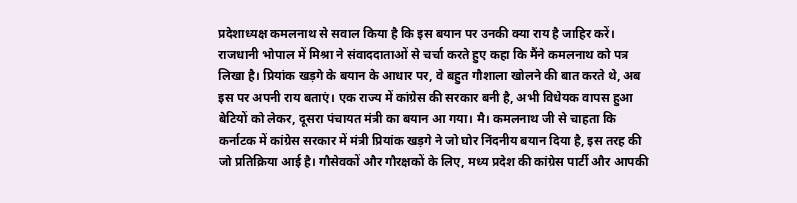प्रदेशाध्यक्ष कमलनाथ से सवाल किया है कि इस बयान पर उनकी क्या राय है जाहिर करें।
राजधानी भोपाल में मिश्रा ने संवाददाताओं से चर्चा करते हुए कहा कि मैंने कमलनाथ को पत्र लिखा है। प्रियांक खड़गे के बयान के आधार पर, वे बहुत गौशाला खोलने की बात करते थे, अब इस पर अपनी राय बताएं। एक राज्य में कांग्रेस की सरकार बनी है, अभी विधेयक वापस हुआ बेटियों को लेकर, दूसरा पंचायत मंत्री का बयान आ गया। मै। कमलनाथ जी से चाहता कि कर्नाटक में कांग्रेस सरकार में मंत्री प्रियांक खड़गे ने जो घोर निंदनीय बयान दिया है, इस तरह की जो प्रतिक्रिया आई है। गौसेवकों और गौरक्षकों के लिए, मध्य प्रदेश की कांग्रेस पार्टी और आपकी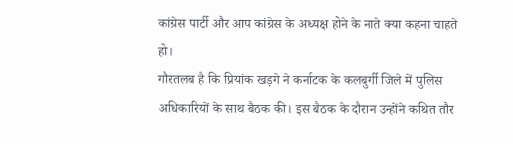कांग्रेस पार्टी और आप कांग्रेस के अध्यक्ष होने के नाते क्या कहना चाहते हो।
गौरतलब है कि प्रियांक खड़गे ने कर्नाटक के कलबुर्गी जिले में पुलिस अधिकारियों के साथ बैठक की। इस बैठक के दौरान उन्होंने कथित तौर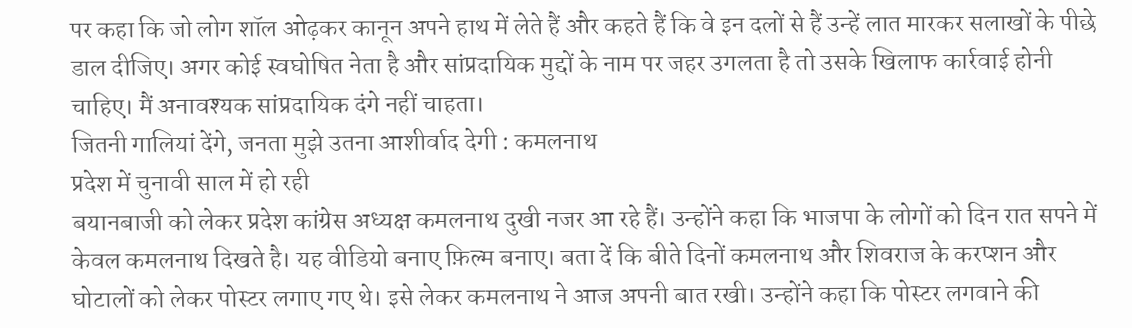पर कहा कि जो लोग शॉल ओढ़कर कानून अपने हाथ में लेते हैं और कहते हैं कि वे इन दलों से हैं उन्हें लात मारकर सलाखों के पीछे डाल दीजिए। अगर कोई स्वघोषित नेता है और सांप्रदायिक मुद्दों के नाम पर जहर उगलता है तो उसके खिलाफ कार्रवाई होनी चाहिए। मैं अनावश्यक सांप्रदायिक दंगे नहीं चाहता।
जितनी गालियां देंगे, जनता मुझे उतना आशीर्वाद देगी : कमलनाथ
प्रदेश में चुनावी साल में हो रही
बयानबाजी को लेकर प्रदेश कांग्रेस अध्यक्ष कमलनाथ दुखी नजर आ रहे हैं। उन्होंने कहा कि भाजपा के लोगों को दिन रात सपने में केवल कमलनाथ दिखते है। यह वीडियो बनाए फ़िल्म बनाए। बता दें कि बीते दिनों कमलनाथ और शिवराज के करप्शन और घोटालों को लेकर पोस्टर लगाए गए थे। इसे लेकर कमलनाथ ने आज अपनी बात रखी। उन्होंने कहा कि पोस्टर लगवाने की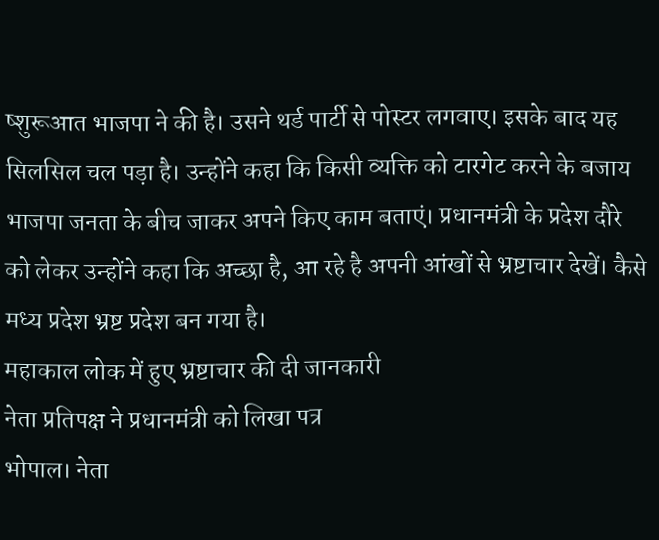ष्शुरूआत भाजपा ने की है। उसने थर्ड पार्टी से पोस्टर लगवाए। इसके बाद यह सिलसिल चल पड़ा है। उन्होंने कहा कि किसी व्यक्ति को टारगेट करने के बजाय भाजपा जनता के बीच जाकर अपने किए काम बताएं। प्रधानमंत्री के प्रदेश दौरे को लेकर उन्होंने कहा कि अच्छा है, आ रहे है अपनी आंखों से भ्रष्टाचार देखें। कैसे मध्य प्रदेश भ्रष्ट प्रदेश बन गया है।
महाकाल लोक में हुए भ्रष्टाचार की दी जानकारी
नेता प्रतिपक्ष ने प्रधानमंत्री को लिखा पत्र
भोपाल। नेता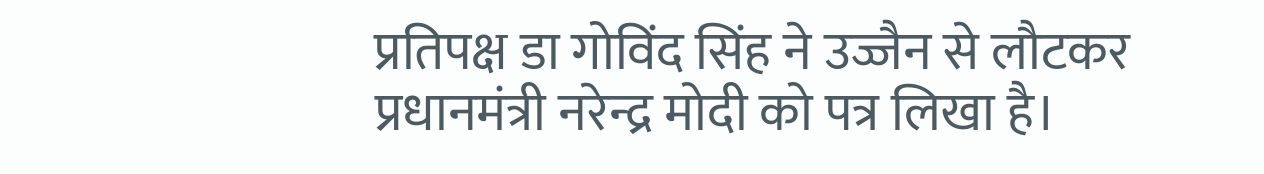प्रतिपक्ष डा गोविंद सिंह ने उज्जैन से लौटकर प्रधानमंत्री नरेन्द्र मोदी को पत्र लिखा है।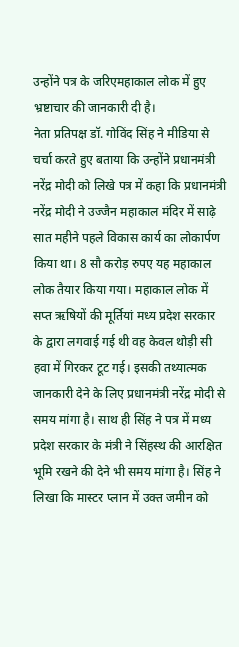उन्होंने पत्र के जरिएमहाकाल लोक में हुए भ्रष्टाचार की जानकारी दी है।
नेता प्रतिपक्ष डॉ. गोविंद सिंह ने मीडिया से चर्चा करते हुए बताया कि उन्होंने प्रधानमंत्री नरेंद्र मोदी को लिखे पत्र में कहा कि प्रधानमंत्री नरेंद्र मोदी ने उज्जैन महाकाल मंदिर में साढ़े सात महीने पहले विकास कार्य का लोकार्पण किया था। 8 सौ करोड़ रुपए यह महाकाल लोक तैयार किया गया। महाकाल लोक में सप्त ऋषियों की मूर्तियां मध्य प्रदेश सरकार के द्वारा लगवाई गई थी वह केवल थोड़ी सी हवा में गिरकर टूट गई। इसकी तथ्यात्मक जानकारी देने के लिए प्रधानमंत्री नरेंद्र मोदी से समय मांगा है। साथ ही सिंह ने पत्र में मध्य प्रदेश सरकार के मंत्री ने सिंहस्थ की आरक्षित भूमि रखने की देने भी समय मांगा है। सिंह ने लिखा कि मास्टर प्लान में उक्त जमीन को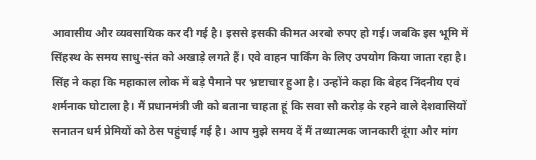आवासीय और व्यवसायिक कर दी गई है। इससे इसकी कीमत अरबो रुपए हो गई। जबकि इस भूमि में सिंहस्थ के समय साधु-संत को अखाड़े लगते हैं। एवे वाहन पार्किंग के लिए उपयोग किया जाता रहा है।
सिंह ने कहा कि महाकाल लोक में बड़े पैमाने पर भ्रष्टाचार हुआ है। उन्होंने कहा कि बेहद निंदनीय एवं शर्मनाक घोटाला है। मैं प्रधानमंत्री जी को बताना चाहता हूं कि सवा सौ करोड़ के रहने वाले देशवासियों सनातन धर्म प्रेमियों को ठेस पहुंचाई गई है। आप मुझे समय दें मैं तथ्यात्मक जानकारी दूंगा और मांग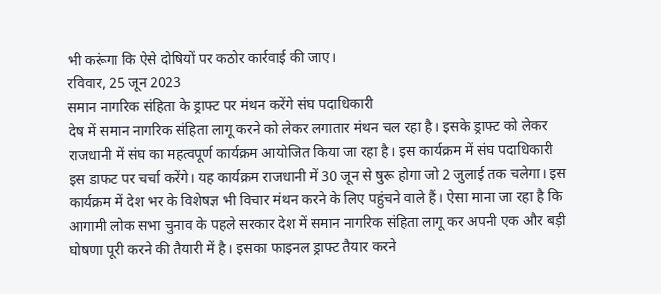भी करूंगा कि ऐसे दोषियों पर कठोर कार्रवाई की जाए।
रविवार, 25 जून 2023
समान नागरिक संहिता के ड्राफ्ट पर मंथन करेंगे संघ पदाधिकारी
देष में समान नागरिक संहिता लागू करने को लेकर लगातार मंथन चल रहा है। इसके ड्राफ्ट को लेकर राजधानी में संघ का महत्वपूर्ण कार्यक्रम आयोजित किया जा रहा है। इस कार्यक्रम में संघ पदाधिकारी इस डाफट पर चर्चा करेंगे। यह कार्यक्रम राजधानी में 30 जून से षुरू होगा जो 2 जुलाई तक चलेगा। इस कार्यक्रम में देश भर के विशेषज्ञ भी विचार मंथन करने के लिए पहुंचने वाले हैं। ऐसा माना जा रहा है कि आगामी लोक सभा चुनाव के पहले सरकार देश में समान नागरिक संहिता लागू कर अपनी एक और बड़ी घोषणा पूरी करने की तैयारी में है। इसका फाइनल ड्राफ्ट तैयार करने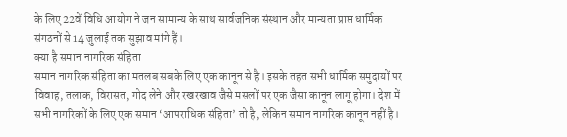के लिए 22वें विधि आयोग ने जन सामान्य के साथ सार्वजनिक संस्थान और मान्यता प्राप्त धार्मिक संगठनों से 14 जुलाई तक सुझाव मांगे हैं।
क्या है समान नागरिक संहिता
समान नागरिक संहिता का मतलब सबके लिए एक कानून से है। इसके तहत सभी धार्मिक समुदायों पर विवाह, तलाक, विरासत, गोद लेने और रखरखाव जैसे मसलों पर एक जैसा कानून लागू होगा। देश में सभी नागरिकों के लिए एक समान ‘आपराधिक संहिता’ तो है, लेकिन समान नागरिक कानून नहीं है।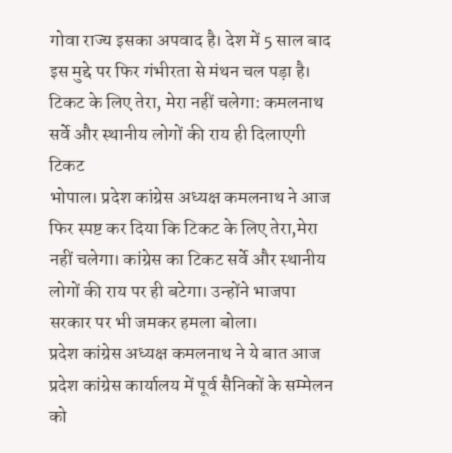गोवा राज्य इसका अपवाद है। देश में 5 साल बाद इस मुद्दे पर फिर गंभीरता से मंथन चल पड़ा है।
टिकट के लिए तेरा, मेरा नहीं चलेगा: कमलनाथ
सर्वे और स्थानीय लोगों की राय ही दिलाएगी टिकट
भोपाल। प्रदेश कांग्रेस अध्यक्ष कमलनाथ ने आज फिर स्पष्ट कर दिया कि टिकट के लिए तेरा,मेरा नहीं चलेगा। कांग्रेस का टिकट सर्वे और स्थानीय लोगों की राय पर ही बटेगा। उन्होंने भाजपा सरकार पर भी जमकर हमला बोला।
प्रदेश कांग्रेस अध्यक्ष कमलनाथ ने ये बात आज प्रदेश कांग्रेस कार्यालय में पूर्व सैनिकों के सम्मेलन को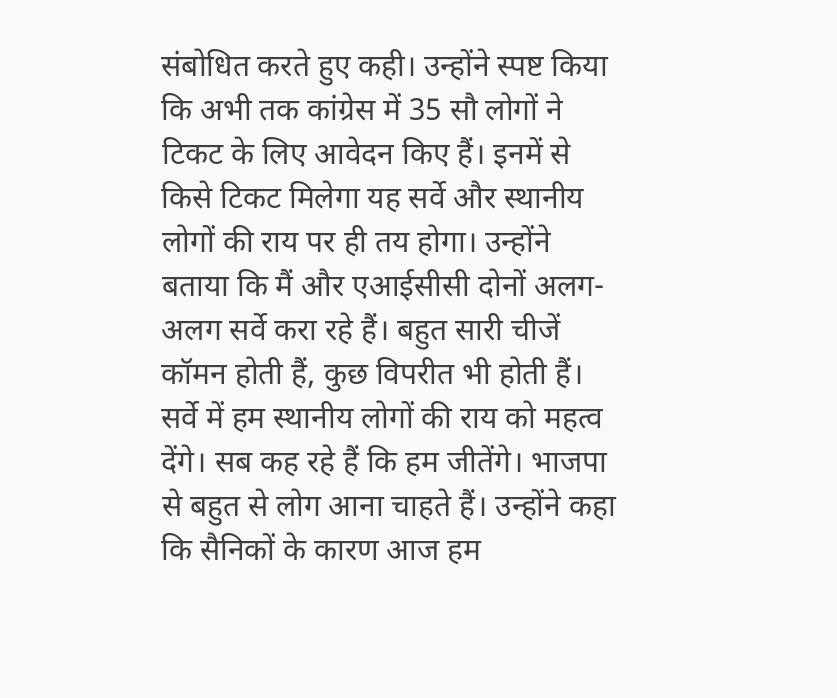संबोधित करते हुए कही। उन्होंने स्पष्ट किया कि अभी तक कांग्रेस में 35 सौ लोगों ने टिकट के लिए आवेदन किए हैं। इनमें से किसे टिकट मिलेगा यह सर्वे और स्थानीय लोगों की राय पर ही तय होगा। उन्होंने बताया कि मैं और एआईसीसी दोनों अलग-अलग सर्वे करा रहे हैं। बहुत सारी चीजें कॉमन होती हैं, कुछ विपरीत भी होती हैं। सर्वे में हम स्थानीय लोगों की राय को महत्व देंगे। सब कह रहे हैं कि हम जीतेंगे। भाजपा से बहुत से लोग आना चाहते हैं। उन्होंने कहा कि सैनिकों के कारण आज हम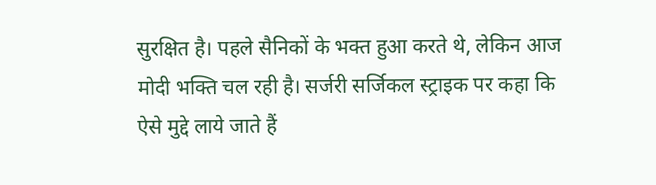सुरक्षित है। पहले सैनिकों के भक्त हुआ करते थे, लेकिन आज मोदी भक्ति चल रही है। सर्जरी सर्जिकल स्ट्राइक पर कहा कि ऐसे मुद्दे लाये जाते हैं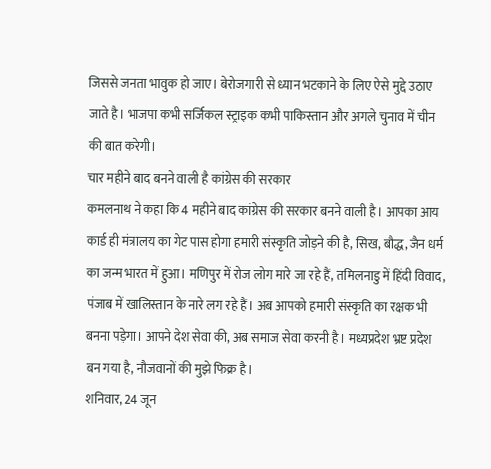जिससे जनता भावुक हो जाए। बेरोजगारी से ध्यान भटकाने के लिए ऐसे मुद्दे उठाए जाते है। भाजपा कभी सर्जिकल स्ट्राइक कभी पाकिस्तान और अगले चुनाव में चीन की बात करेगी।
चार महीने बाद बनने वाली है कांग्रेस की सरकार
कमलनाथ ने कहा कि 4 महीने बाद कांग्रेस की सरकार बनने वाली है। आपका आय कार्ड ही मंत्रालय का गेट पास होगा हमारी संस्कृति जोड़ने की है, सिख, बौद्ध, जैन धर्म का जन्म भारत में हुआ। मणिपुर में रोज लोग मारे जा रहे हैं, तमिलनाडु में हिंदी विवाद, पंजाब में खालिस्तान के नारे लग रहे हैं। अब आपको हमारी संस्कृति का रक्षक भी बनना पड़ेगा। आपने देश सेवा की, अब समाज सेवा करनी है। मध्यप्रदेश भ्रष्ट प्रदेश बन गया है, नौजवानों की मुझे फिक्र है।
शनिवार, 24 जून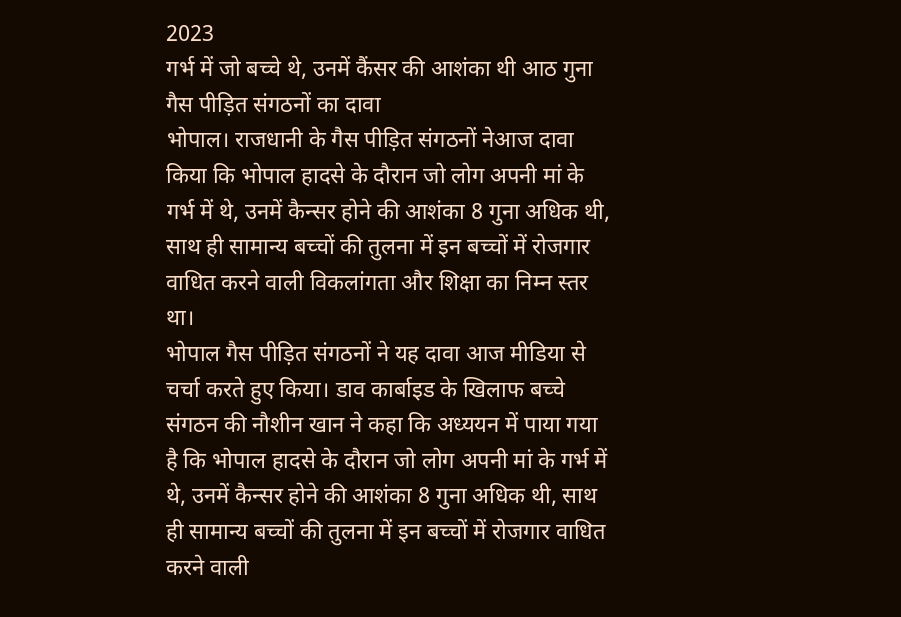2023
गर्भ में जो बच्चे थे, उनमें कैंसर की आशंका थी आठ गुना
गैस पीड़ित संगठनों का दावा
भोपाल। राजधानी के गैस पीड़ित संगठनों नेआज दावा किया कि भोपाल हादसे के दौरान जो लोग अपनी मां के गर्भ में थे, उनमें कैन्सर होने की आशंका 8 गुना अधिक थी, साथ ही सामान्य बच्चों की तुलना में इन बच्चों में रोजगार वाधित करने वाली विकलांगता और शिक्षा का निम्न स्तर था।
भोपाल गैस पीड़ित संगठनों ने यह दावा आज मीडिया से चर्चा करते हुए किया। डाव कार्बाइड के खिलाफ बच्चे संगठन की नौशीन खान ने कहा कि अध्ययन में पाया गया है कि भोपाल हादसे के दौरान जो लोग अपनी मां के गर्भ में थे, उनमें कैन्सर होने की आशंका 8 गुना अधिक थी, साथ ही सामान्य बच्चों की तुलना में इन बच्चों में रोजगार वाधित करने वाली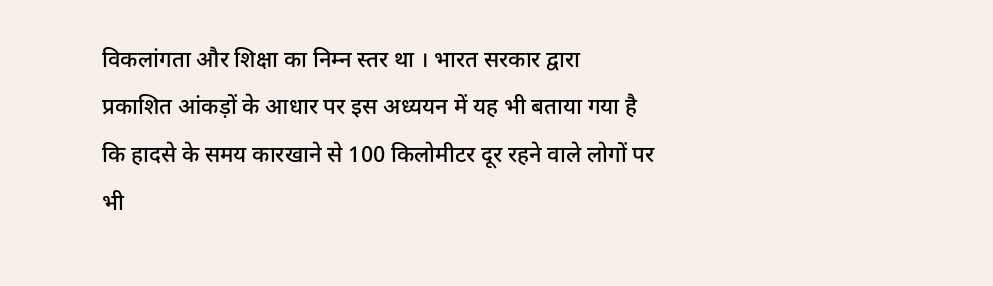विकलांगता और शिक्षा का निम्न स्तर था । भारत सरकार द्वारा प्रकाशित आंकड़ों के आधार पर इस अध्ययन में यह भी बताया गया है कि हादसे के समय कारखाने से 100 किलोमीटर दूर रहने वाले लोगों पर भी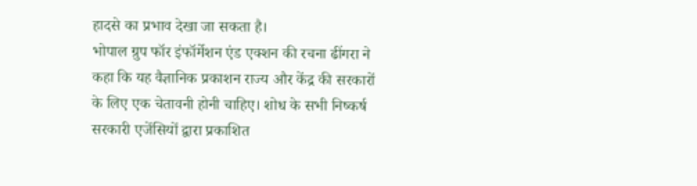हादसे का प्रभाव देखा जा सकता है।
भोपाल ग्रुप फॉर इंफॉर्मेशन एंड एक्शन की रचना ढींगरा ने कहा कि यह वैज्ञानिक प्रकाशन राज्य और केंद्र की सरकारों के लिए एक चेतावनी होनी चाहिए। शोध के सभी निष्कर्ष सरकारी एजेंसियों द्वारा प्रकाशित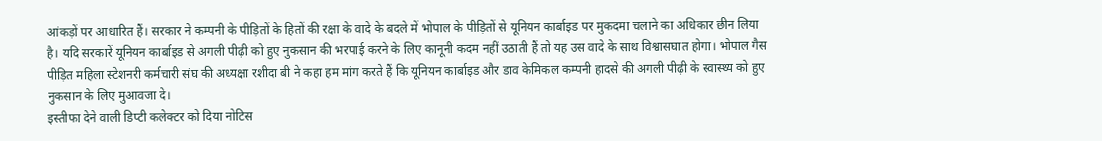आंकड़ों पर आधारित हैं। सरकार ने कम्पनी के पीड़ितों के हितों की रक्षा के वादे के बदले में भोपाल के पीड़ितों से यूनियन कार्बाइड पर मुकदमा चलाने का अधिकार छीन लिया है। यदि सरकारें यूनियन कार्बाइड से अगली पीढ़ी को हुए नुकसान की भरपाई करने के लिए कानूनी कदम नहीं उठाती हैं तो यह उस वादे के साथ विश्वासघात होगा। भोपाल गैस पीड़ित महिला स्टेशनरी कर्मचारी संघ की अध्यक्षा रशीदा बी ने कहा हम मांग करते हैं कि यूनियन कार्बाइड और डाव केमिकल कम्पनी हादसे की अगली पीढ़ी के स्वास्थ्य को हुए नुकसान के लिए मुआवजा दे।
इस्तीफा देने वाली डिप्टी कलेक्टर को दिया नोटिस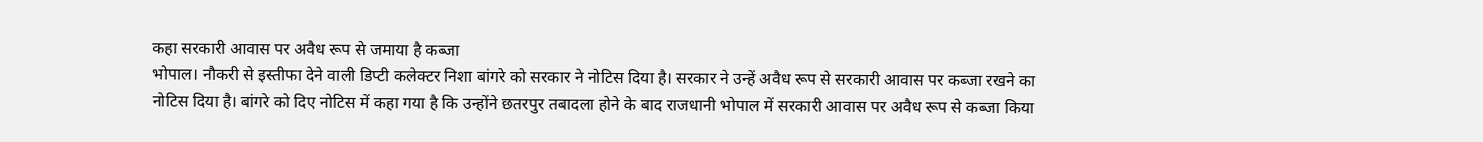कहा सरकारी आवास पर अवैध रूप से जमाया है कब्जा
भोपाल। नौकरी से इस्तीफा देने वाली डिप्टी कलेक्टर निशा बांगरे को सरकार ने नोटिस दिया है। सरकार ने उन्हें अवैध रूप से सरकारी आवास पर कब्जा रखने का नोटिस दिया है। बांगरे को दिए नोटिस में कहा गया है कि उन्होंने छतरपुर तबादला होने के बाद राजधानी भोपाल में सरकारी आवास पर अवैध रूप से कब्जा किया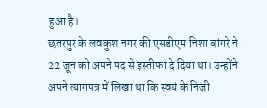हुआ है।
छतरपुर के लवकुश नगर की एसडीएम निशा बांगरे ने 22 जून को अपने पद से इस्तीफा दे दिया था। उन्होंने अपने त्यागपत्र में लिखा था कि स्वयं के निजी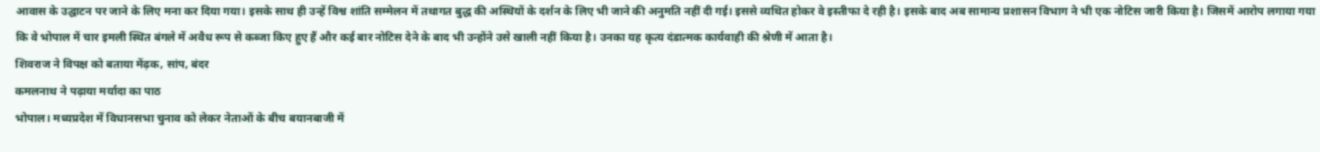आवास के उद्घाटन पर जाने के लिए मना कर दिया गया। इसके साथ ही उन्हें विश्व शांति सम्मेलन में तथागत बुद्ध की अस्थियों के दर्शन के लिए भी जाने की अनुमति नहीं दी गई। इससे व्यथित होकर वे इस्तीफा दे रही है। इसके बाद अब सामान्य प्रशासन विभाग ने भी एक नोटिस जारी किया है। जिसमें आरोप लगाया गया कि वे भोपाल में चार इमली स्थित बंगले में अवैध रूप से कब्जा किए हुए हैं और कई बार नोटिस देने के बाद भी उन्होंने उसे खाली नहीं किया है। उनका यह कृत्य दंडात्मक कार्यवाही की श्रेणी में आता है।
शिवराज ने विपक्ष को बताया मेंढ़क, सांप, बंदर
कमलनाथ ने पढ़ाया मर्यादा का पाठ
भोपाल। मध्यप्रदेश में विधानसभा चुनाव को लेकर नेताओं के बीच बयानबाजी में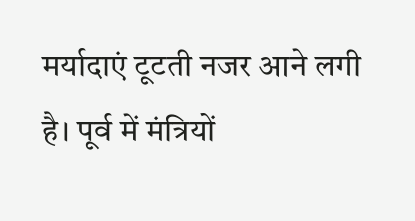मर्यादाएं टूटती नजर आने लगी है। पूर्व में मंत्रियों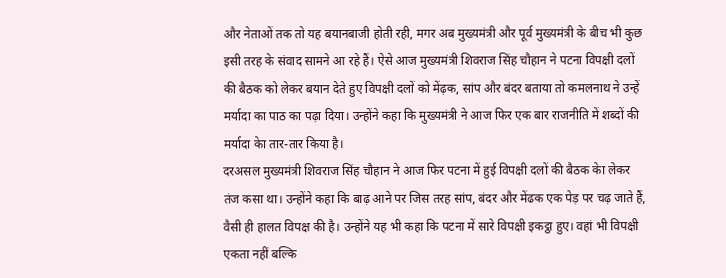और नेताओं तक तो यह बयानबाजी होती रही, मगर अब मुख्यमंत्री और पूर्व मुख्यमंत्री के बीच भी कुछ इसी तरह के संवाद सामने आ रहे हैं। ऐसे आज मुख्यमंत्री शिवराज सिंह चौहान ने पटना विपक्षी दलों की बैठक को लेकर बयान देते हुए विपक्षी दलों को मेंढ़क, सांप और बंदर बताया तो कमलनाथ ने उन्हें मर्यादा का पाठ का पढ़ा दिया। उन्होंने कहा कि मुख्यमंत्री ने आज फिर एक बार राजनीति में शब्दों की मर्यादा केा तार-तार किया है।
दरअसल मुख्यमंत्री शिवराज सिंह चौहान ने आज फिर पटना में हुई विपक्षी दलों की बैठक केा लेकर तंज कसा था। उन्होंने कहा कि बाढ़ आने पर जिस तरह सांप, बंदर और मेंढक एक पेड़ पर चढ़ जाते हैं, वैसी ही हालत विपक्ष की है। उन्होंने यह भी कहा कि पटना में सारे विपक्षी इकट्ठा हुए। वहां भी विपक्षी एकता नहीं बल्कि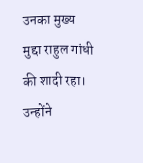उनका मुख्य मुद्दा राहुल गांधी की शादी रहा। उन्होंने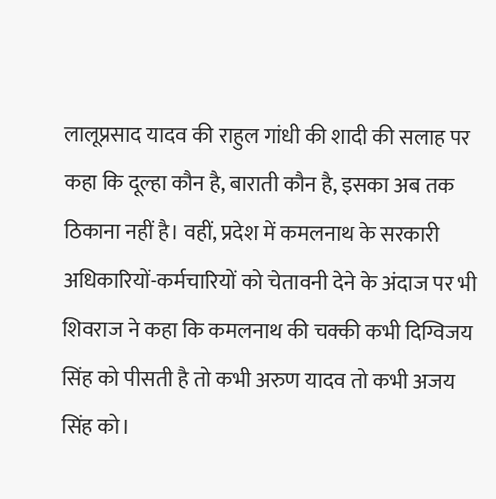लालूप्रसाद यादव की राहुल गांधी की शादी की सलाह पर कहा कि दूल्हा कौन है, बाराती कौन है, इसका अब तक ठिकाना नहीं है। वहीं, प्रदेश में कमलनाथ के सरकारी अधिकारियों-कर्मचारियों को चेतावनी देने के अंदाज पर भी शिवराज ने कहा कि कमलनाथ की चक्की कभी दिग्विजय सिंह को पीसती है तो कभी अरुण यादव तो कभी अजय सिंह को।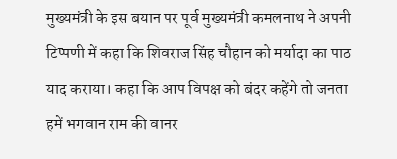मुख्यमंत्री के इस बयान पर पूर्व मुख्यमंत्री कमलनाथ ने अपनी टिप्पणी में कहा कि शिवराज सिंह चौहान को मर्यादा का पाठ याद कराया। कहा कि आप विपक्ष को बंदर कहेंगे तो जनता हमें भगवान राम की वानर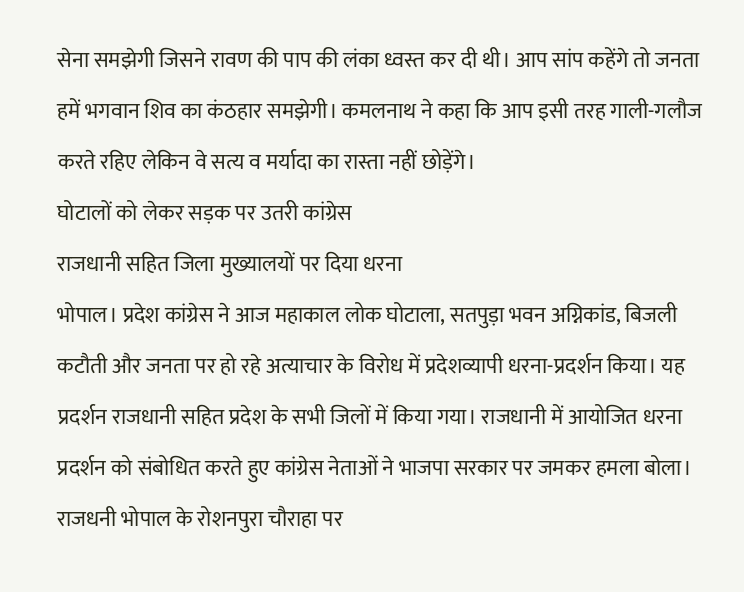सेना समझेगी जिसने रावण की पाप की लंका ध्वस्त कर दी थी। आप सांप कहेंगे तो जनता हमें भगवान शिव का कंठहार समझेगी। कमलनाथ ने कहा कि आप इसी तरह गाली-गलौज करते रहिए लेकिन वे सत्य व मर्यादा का रास्ता नहीं छोड़ेंगे।
घोटालों को लेकर सड़क पर उतरी कांग्रेस
राजधानी सहित जिला मुख्यालयों पर दिया धरना
भोपाल। प्रदेश कांग्रेस ने आज महाकाल लोक घोटाला, सतपुड़ा भवन अग्निकांड, बिजली कटौती और जनता पर हो रहे अत्याचार के विरोध में प्रदेशव्यापी धरना-प्रदर्शन किया। यह प्रदर्शन राजधानी सहित प्रदेश के सभी जिलों में किया गया। राजधानी में आयोजित धरना प्रदर्शन को संबोधित करते हुए कांग्रेस नेताओं ने भाजपा सरकार पर जमकर हमला बोला।
राजधनी भोपाल के रोशनपुरा चौराहा पर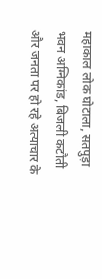महाकाल लोक घोटाला, सतपुड़ा भवन अग्निकांड, बिजली कटौती और जनता पर हो रहे अत्याचार के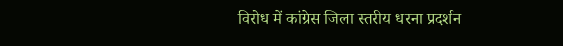विरोध में कांग्रेस जिला स्तरीय धरना प्रदर्शन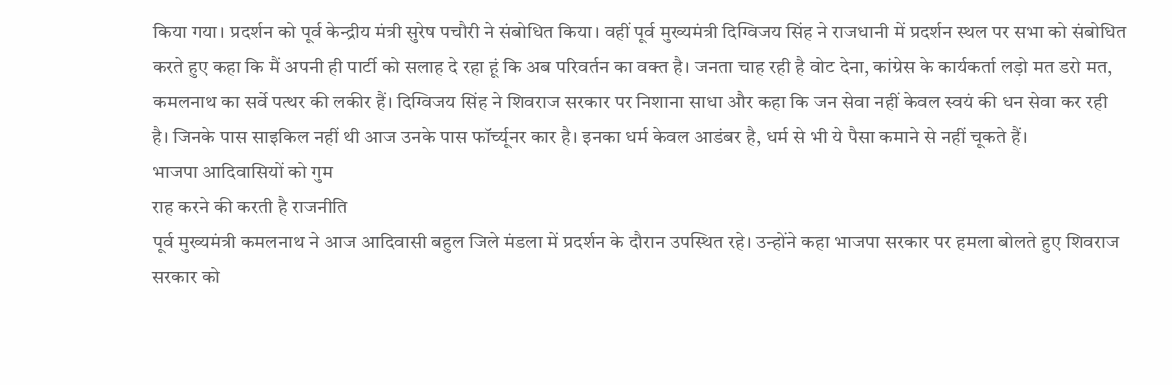किया गया। प्रदर्शन को पूर्व केन्द्रीय मंत्री सुरेष पचौरी ने संबोधित किया। वहीं पूर्व मुख्यमंत्री दिग्विजय सिंह ने राजधानी में प्रदर्शन स्थल पर सभा को संबोधित करते हुए कहा कि मैं अपनी ही पार्टी को सलाह दे रहा हूं कि अब परिवर्तन का वक्त है। जनता चाह रही है वोट देना, कांग्रेस के कार्यकर्ता लड़ो मत डरो मत, कमलनाथ का सर्वे पत्थर की लकीर हैं। दिग्विजय सिंह ने शिवराज सरकार पर निशाना साधा और कहा कि जन सेवा नहीं केवल स्वयं की धन सेवा कर रही है। जिनके पास साइकिल नहीं थी आज उनके पास फॉर्च्यूनर कार है। इनका धर्म केवल आडंबर है, धर्म से भी ये पैसा कमाने से नहीं चूकते हैं।
भाजपा आदिवासियों को गुम
राह करने की करती है राजनीति
पूर्व मुख्यमंत्री कमलनाथ ने आज आदिवासी बहुल जिले मंडला में प्रदर्शन के दौरान उपस्थित रहे। उन्होंने कहा भाजपा सरकार पर हमला बोलते हुए शिवराज सरकार को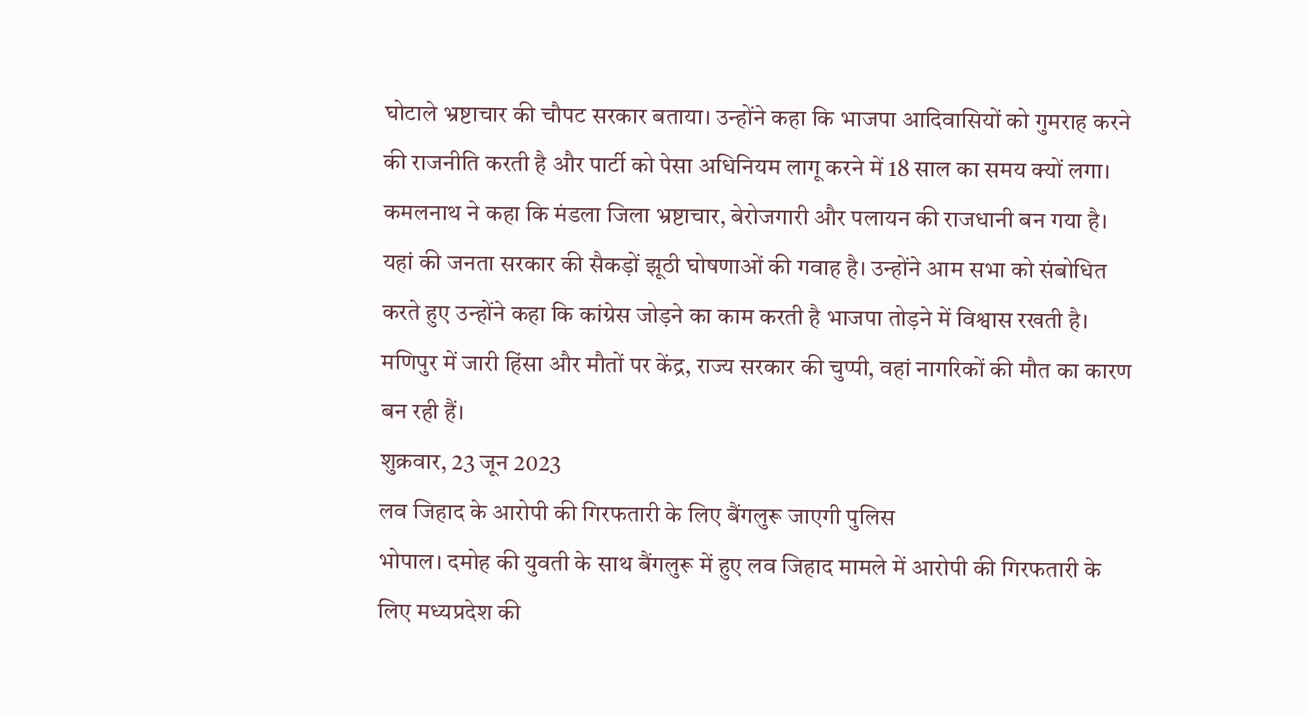घोटाले भ्रष्टाचार की चौपट सरकार बताया। उन्होंने कहा कि भाजपा आदिवासियों को गुमराह करने की राजनीति करती है और पार्टी को पेसा अधिनियम लागू करने में 18 साल का समय क्यों लगा। कमलनाथ ने कहा कि मंडला जिला भ्रष्टाचार, बेरोजगारी और पलायन की राजधानी बन गया है। यहां की जनता सरकार की सैकड़ों झूठी घोषणाओं की गवाह है। उन्होंने आम सभा को संबोधित करते हुए उन्होंने कहा कि कांग्रेस जोड़ने का काम करती है भाजपा तोड़ने में विश्वास रखती है। मणिपुर में जारी हिंसा और मौतों पर केंद्र, राज्य सरकार की चुप्पी, वहां नागरिकों की मौत का कारण बन रही हैं।
शुक्रवार, 23 जून 2023
लव जिहाद के आरोपी की गिरफतारी के लिए बैंगलुरू जाएगी पुलिस
भोपाल। दमोह की युवती के साथ बैंगलुरू में हुए लव जिहाद मामले में आरोपी की गिरफतारी के लिए मध्यप्रदेश की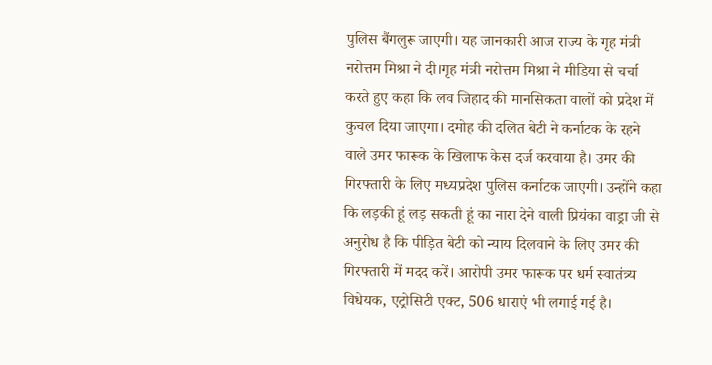पुलिस बैंगलुरू जाएगी। यह जानकारी आज राज्य के गृह मंत्री नरोत्तम मिश्रा ने दी।गृह मंत्री नरोत्तम मिश्रा ने मीडिया से चर्चा करते हुए कहा कि लव जिहाद की मानसिकता वालों को प्रदेश में कुचल दिया जाएगा। दमोह की दलित बेटी ने कर्नाटक के रहने वाले उमर फारूक के खिलाफ केस दर्ज करवाया है। उमर की गिरफ्तारी के लिए मध्यप्रदेश पुलिस कर्नाटक जाएगी। उन्होंने कहा कि लड़की हूं लड़ सकती हूं का नारा देने वाली प्रियंका वाड्रा जी से अनुरोध है कि पीड़ित बेटी को न्याय दिलवाने के लिए उमर की गिरफ्तारी में मदद करें। आरोपी उमर फारूक पर धर्म स्वातंत्र्य विधेयक, एट्रोसिटी एक्ट, 506 धाराएं भी लगाई गई है।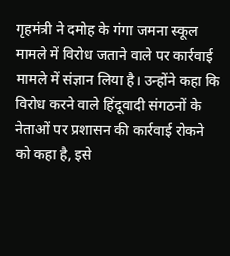गृहमंत्री ने दमोह के गंगा जमना स्कूल मामले में विरोध जताने वाले पर कार्रवाई मामले में संज्ञान लिया है। उन्होंने कहा कि विरोध करने वाले हिंदूवादी संगठनों के नेताओं पर प्रशासन की कार्रवाई रोकने को कहा है, इसे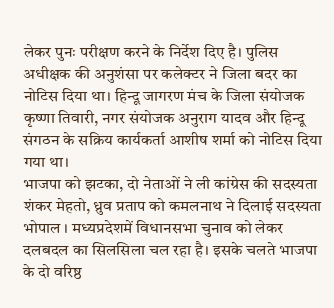लेकर पुनः परीक्षण करने के निर्देश दिए है। पुलिस अधीक्षक की अनुशंसा पर कलेक्टर ने जिला बदर का नोटिस दिया था। हिन्दू जागरण मंच के जिला संयोजक कृष्णा तिवारी, नगर संयोजक अनुराग यादव और हिन्दू संगठन के सक्रिय कार्यकर्ता आशीष शर्मा को नोटिस दिया गया था।
भाजपा को झटका, दो नेताओं ने ली कांग्रेस की सदस्यता
शंकर मेहतो, ध्रुव प्रताप को कमलनाथ ने दिलाई सदस्यता
भोपाल । मध्यप्रदेशमें विधानसभा चुनाव को लेकर दलबदल का सिलसिला चल रहा है। इसके चलते भाजपा के दो वरिष्ठ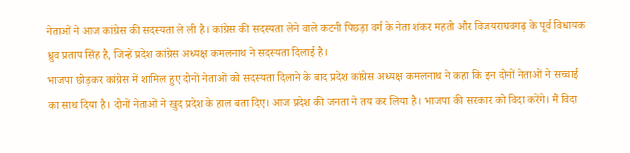नेताओं ने आज कांग्रेस की सदस्यता ले ली है। कांग्रेस की सदस्यता लेने वाले कटनी पिछड़ा वर्ग के नेता शंकर महतो और विजयराघवगढ़ के पूर्व विधायक ध्रुव प्रताप सिंह है, जिन्हें प्रदेश कांग्रेस अध्यक्ष कमलनाथ ने सदस्यता दिलाई है।
भाजपा छोड़कर कांग्रेस में शामिल हुए दोनों नेताओं को सदस्यता दिलाने के बाद प्रदेश कांग्रेस अध्यक्ष कमलनाथ ने कहा कि इन दोनों नेताओं ने सच्चाई का साथ दिया है। दोनों नेताओं ने खुद प्रदेश के हाल बता दिए। आज प्रदेश की जनता ने तय कर लिया है। भाजपा की सरकार को विदा करेंगे। मैं विदा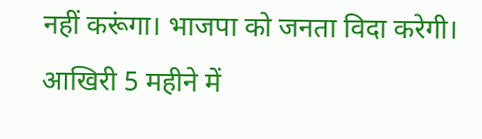नहीं करूंगा। भाजपा को जनता विदा करेगी। आखिरी 5 महीने में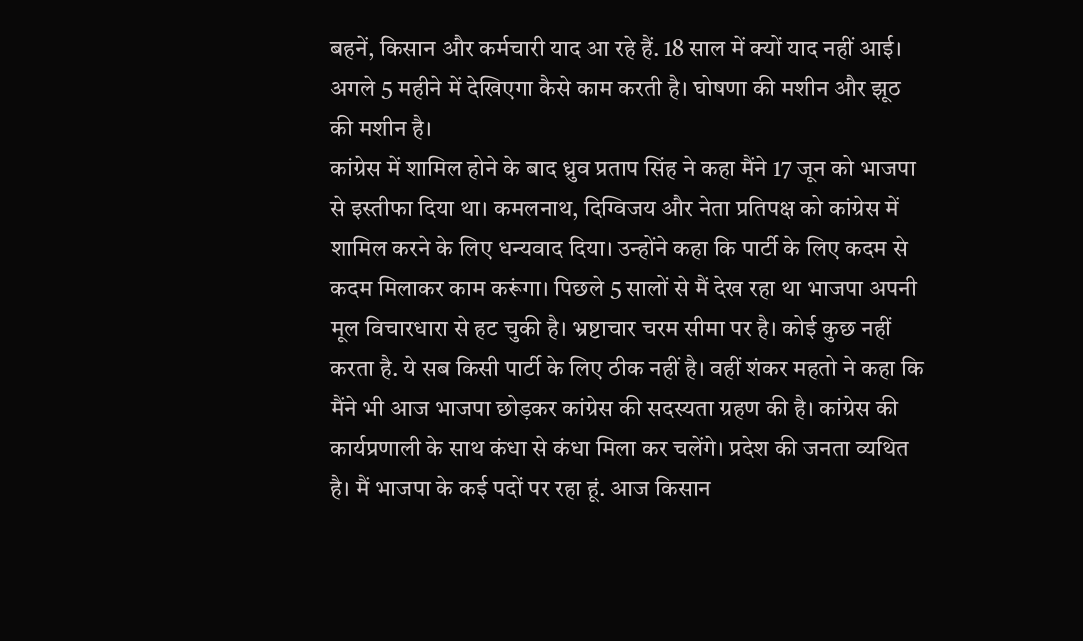बहनें, किसान और कर्मचारी याद आ रहे हैं. 18 साल में क्यों याद नहीं आई। अगले 5 महीने में देखिएगा कैसे काम करती है। घोषणा की मशीन और झूठ की मशीन है।
कांग्रेस में शामिल होने के बाद ध्रुव प्रताप सिंह ने कहा मैंने 17 जून को भाजपा से इस्तीफा दिया था। कमलनाथ, दिग्विजय और नेता प्रतिपक्ष को कांग्रेस में शामिल करने के लिए धन्यवाद दिया। उन्होंने कहा कि पार्टी के लिए कदम से कदम मिलाकर काम करूंगा। पिछले 5 सालों से मैं देख रहा था भाजपा अपनी मूल विचारधारा से हट चुकी है। भ्रष्टाचार चरम सीमा पर है। कोई कुछ नहीं करता है. ये सब किसी पार्टी के लिए ठीक नहीं है। वहीं शंकर महतो ने कहा कि मैंने भी आज भाजपा छोड़कर कांग्रेस की सदस्यता ग्रहण की है। कांग्रेस की कार्यप्रणाली के साथ कंधा से कंधा मिला कर चलेंगे। प्रदेश की जनता व्यथित है। मैं भाजपा के कई पदों पर रहा हूं. आज किसान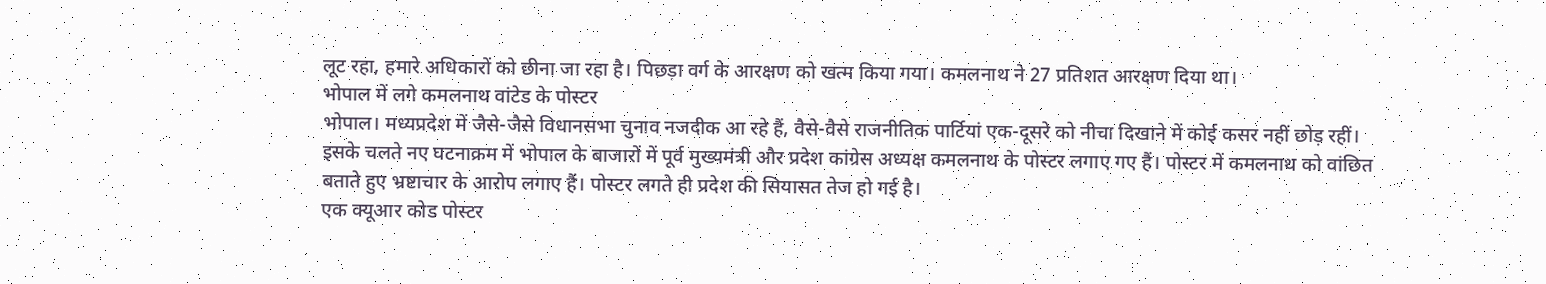लूट रहा, हमारे अधिकारों को छीना जा रहा है। पिछड़ा वर्ग के आरक्षण को खत्म किया गया। कमलनाथ ने 27 प्रतिशत आरक्षण दिया था।
भोपाल में लगे कमलनाथ वांटेड के पोस्टर
भोपाल। मध्यप्रदेश में जैसे-जैसे विधानसभा चुनाव नजदीक आ रहे हैं, वैसे-वैसे राजनीतिक पार्टियां एक-दूसरे को नीचा दिखाने में कोई कसर नहीं छोड़ रहीं। इसके चलते नए घटनाक्रम में भोपाल के बाजारों में पूर्व मुख्यमंत्री और प्रदेश कांग्रेस अध्यक्ष कमलनाथ के पोस्टर लगाए गए हैं। पोस्टर में कमलनाथ को वांछित बताते हुए भ्रष्टाचार के आरोप लगाए हैं। पोस्टर लगते ही प्रदेश की सियासत तेज हो गई है।
एक क्यूआर कोड पोस्टर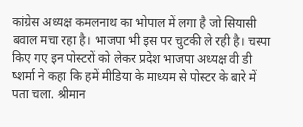कांग्रेस अध्यक्ष कमलनाथ का भोपाल में लगा है जो सियासी बवाल मचा रहा है। भाजपा भी इस पर चुटकी ले रही है। चस्पा किए गए इन पोस्टरों को लेकर प्रदेश भाजपा अध्यक्ष वी डी ष्शर्मा ने कहा कि हमें मीडिया के माध्यम से पोस्टर के बारे में पता चला. श्रीमान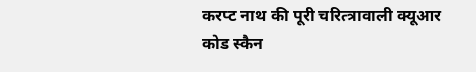करप्ट नाथ की पूरी चरित्त्रावाली क्यूआर कोड स्कैन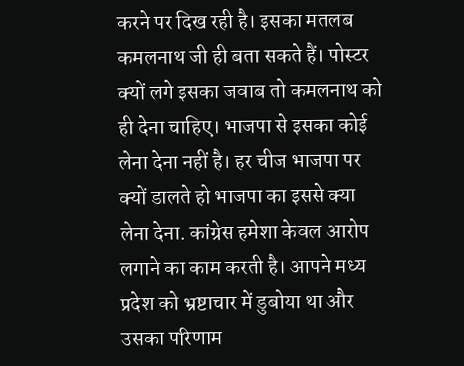करने पर दिख रही है। इसका मतलब कमलनाथ जी ही बता सकते हैं। पोस्टर क्यों लगे इसका जवाब तो कमलनाथ को ही देना चाहिए। भाजपा से इसका कोई लेना देना नहीं है। हर चीज भाजपा पर क्यों डालते हो भाजपा का इससे क्या लेना देना. कांग्रेस हमेशा केवल आरोप लगाने का काम करती है। आपने मध्य प्रदेश को भ्रष्टाचार में डुबोया था और उसका परिणाम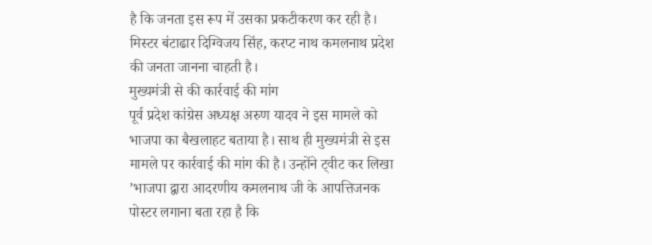है कि जनता इस रूप में उसका प्रकटीकरण कर रही है। मिस्टर बंटाढार दिग्विजय सिंह, करप्ट नाथ कमलनाथ प्रदेश की जनता जानना चाहती है।
मुख्यमंत्री से की कार्रवाई की मांग
पूर्व प्रदेश कांग्रेस अध्यक्ष अरुण यादव ने इस मामले को भाजपा का बैखलाहट बताया है। साथ ही मुख्यमंत्री से इस मामले पर कार्रवाई की मांग की है। उन्होंने ट्वीट कर लिखा ’भाजपा द्वारा आदरणीय कमलनाथ जी के आपत्तिजनक पोस्टर लगाना बता रहा है कि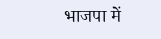भाजपा में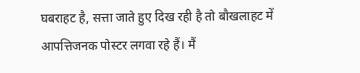घबराहट है, सत्ता जाते हुए दिख रही है तो बौखलाहट में आपत्तिजनक पोस्टर लगवा रहे हैं। मैं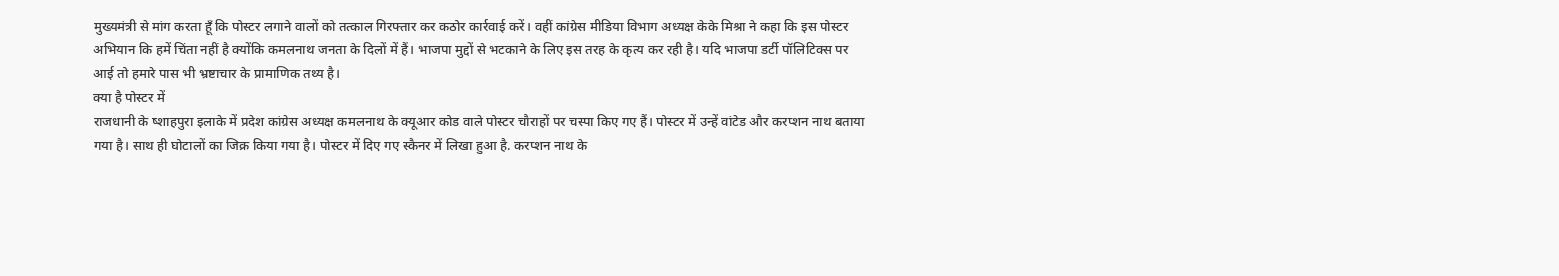मुख्यमंत्री से मांग करता हूँ कि पोस्टर लगाने वालों को तत्काल गिरफ्तार कर कठोर कार्रवाई करें। वहीं कांग्रेस मीडिया विभाग अध्यक्ष केके मिश्रा ने कहा कि इस पोस्टर अभियान कि हमें चिंता नहीं है क्योंकि कमलनाथ जनता के दिलों में हैं। भाजपा मुद्दों से भटकाने के लिए इस तरह के कृत्य कर रही है। यदि भाजपा डर्टी पॉलिटिक्स पर आई तो हमारे पास भी भ्रष्टाचार के प्रामाणिक तथ्य है।
क्या है पोस्टर में
राजधानी के ष्शाहपुरा इलाके में प्रदेश कांग्रेस अध्यक्ष कमलनाथ के क्यूआर कोड वाले पोस्टर चौराहों पर चस्पा किए गए हैं। पोस्टर में उन्हें वांटेड और करप्शन नाथ बताया गया है। साथ ही घोटालों का जिक्र किया गया है। पोस्टर में दिए गए स्कैनर में लिखा हुआ है. करप्शन नाथ के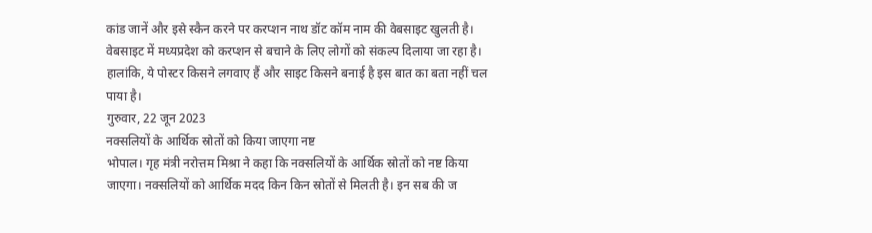कांड जानें और इसे स्कैन करने पर करप्शन नाथ डॉट कॉम नाम की वेबसाइट खुलती है। वेबसाइट में मध्यप्रदेश को करप्शन से बचाने के लिए लोगों को संकल्प दिलाया जा रहा है। हालांकि, ये पोस्टर किसने लगवाए हैं और साइट किसने बनाई है इस बात का बता नहीं चल पाया है।
गुरुवार, 22 जून 2023
नक्सलियों के आर्थिक स्रोतों को किया जाएगा नष्ट
भोपाल। गृह मंत्री नरोत्तम मिश्रा ने कहा कि नक्सलियों के आर्थिक स्रोतों को नष्ट किया जाएगा। नक्सलियों को आर्थिक मदद किन किन स्रोतों से मिलती है। इन सब की ज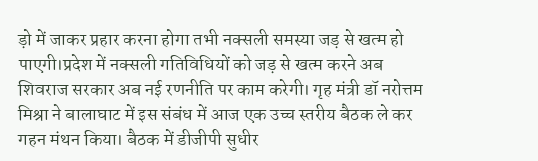ड़ो में जाकर प्रहार करना होगा तभी नक्सली समस्या जड़ से खत्म हो पाएगी।प्रदेश में नक्सली गतिविधियों को जड़ से खत्म करने अब शिवराज सरकार अब नई रणनीति पर काम करेगी। गृह मंत्री डॉ नरोत्तम मिश्रा ने बालाघाट में इस संबंध में आज एक उच्च स्तरीय बैठक ले कर गहन मंथन किया। बैठक में डीजीपी सुधीर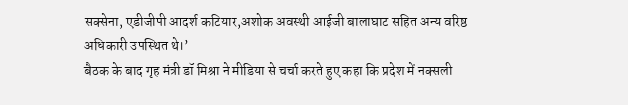सक्सेना, एडीजीपी आदर्श कटियार,अशोक अवस्थी आईजी बालाघाट सहित अन्य वरिष्ठ अधिकारी उपस्थित थे।’
बैठक के बाद गृह मंत्री डॉ मिश्रा ने मीडिया से चर्चा करते हुए कहा कि प्रदेश में नक्सली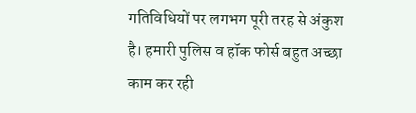गतिविधियों पर लगभग पूरी तरह से अंकुश है। हमारी पुलिस व हॉक फोर्स बहुत अच्छा काम कर रही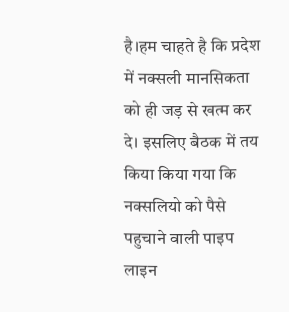है।हम चाहते है कि प्रदेश में नक्सली मानसिकता को ही जड़ से खत्म कर दे। इसलिए बैठक में तय किया किया गया कि नक्सलियो को पैसे पहुचाने वाली पाइप लाइन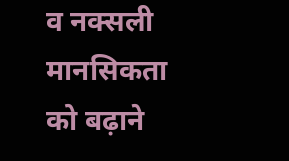व नक्सली मानसिकता को बढ़ाने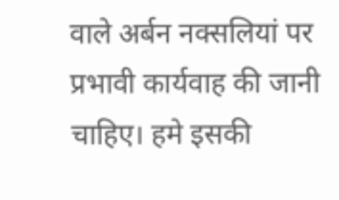वाले अर्बन नक्सलियां पर प्रभावी कार्यवाह की जानी चाहिए। हमे इसकी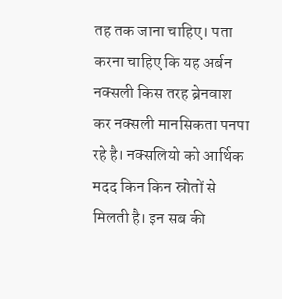तह तक जाना चाहिए। पता करना चाहिए कि यह अर्बन नक्सली किस तरह ब्रेनवाश कर नक्सली मानसिकता पनपा रहे है। नक्सलियो को आर्थिक मदद किन किन स्रोतों से मिलती है। इन सब की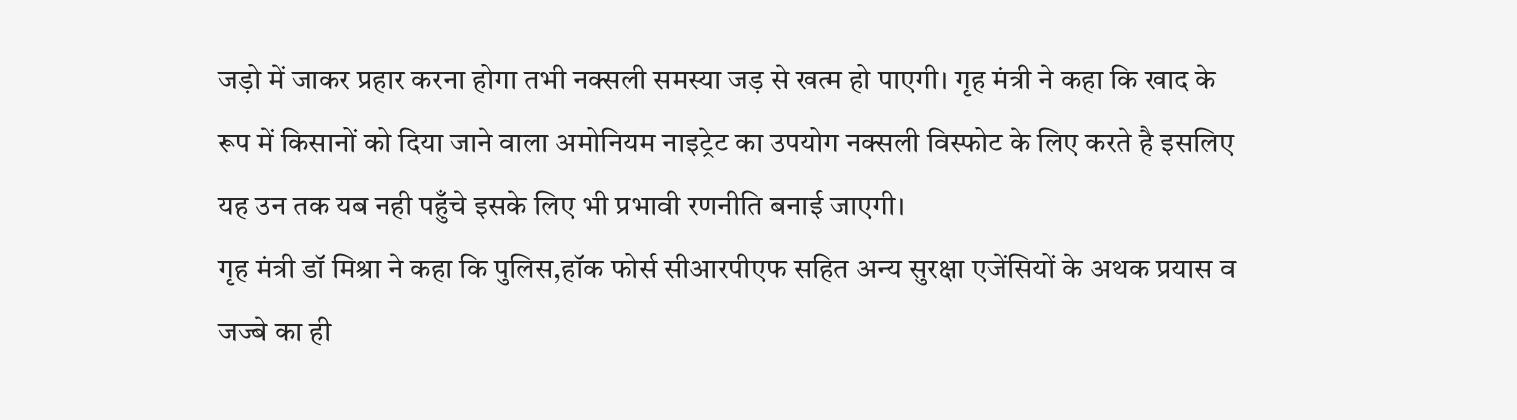जड़ो में जाकर प्रहार करना होगा तभी नक्सली समस्या जड़ से खत्म हो पाएगी। गृह मंत्री ने कहा कि खाद के रूप में किसानों को दिया जाने वाला अमोनियम नाइट्रेट का उपयोग नक्सली विस्फोट के लिए करते है इसलिए यह उन तक यब नही पहुँचे इसके लिए भी प्रभावी रणनीति बनाई जाएगी।
गृह मंत्री डॉ मिश्रा ने कहा कि पुलिस,हॉक फोर्स सीआरपीएफ सहित अन्य सुरक्षा एजेंसियों के अथक प्रयास व जज्बे का ही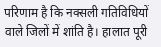परिणाम है कि नक्सली गतिविधियों वाले जिलों में शांति है। हालात पूरी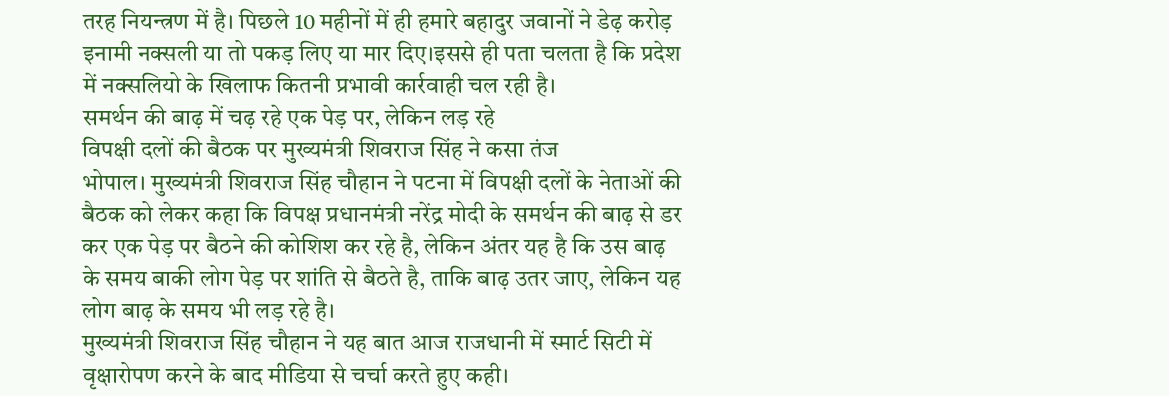तरह नियन्त्रण में है। पिछले 10 महीनों में ही हमारे बहादुर जवानों ने डेढ़ करोड़ इनामी नक्सली या तो पकड़ लिए या मार दिए।इससे ही पता चलता है कि प्रदेश में नक्सलियो के खिलाफ कितनी प्रभावी कार्रवाही चल रही है।
समर्थन की बाढ़ में चढ़ रहे एक पेड़ पर, लेकिन लड़ रहे
विपक्षी दलों की बैठक पर मुख्यमंत्री शिवराज सिंह ने कसा तंज
भोपाल। मुख्यमंत्री शिवराज सिंह चौहान ने पटना में विपक्षी दलों के नेताओं की बैठक को लेकर कहा कि विपक्ष प्रधानमंत्री नरेंद्र मोदी के समर्थन की बाढ़ से डर कर एक पेड़ पर बैठने की कोशिश कर रहे है, लेकिन अंतर यह है कि उस बाढ़ के समय बाकी लोग पेड़ पर शांति से बैठते है, ताकि बाढ़ उतर जाए, लेकिन यह लोग बाढ़ के समय भी लड़ रहे है।
मुख्यमंत्री शिवराज सिंह चौहान ने यह बात आज राजधानी में स्मार्ट सिटी में वृक्षारोपण करने के बाद मीडिया से चर्चा करते हुए कही।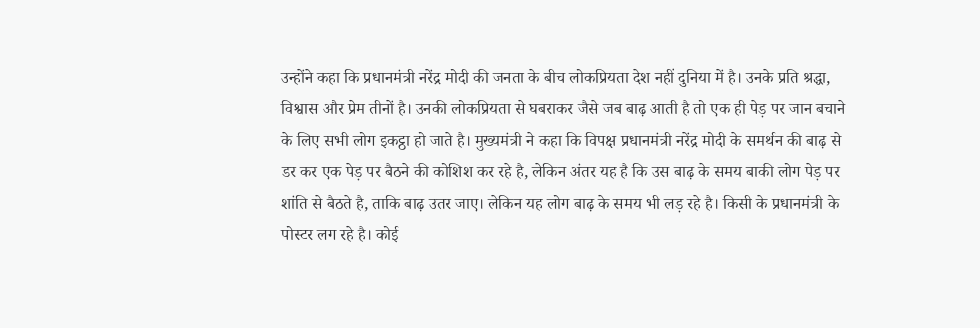उन्होंने कहा कि प्रधानमंत्री नरेंद्र मोदी की जनता के बीच लोकप्रियता देश नहीं दुनिया में है। उनके प्रति श्रद्धा, विश्वास और प्रेम तीनों है। उनकी लोकप्रियता से घबराकर जैसे जब बाढ़ आती है तो एक ही पेड़ पर जान बचाने के लिए सभी लोग इकट्ठा हो जाते है। मुख्यमंत्री ने कहा कि विपक्ष प्रधानमंत्री नरेंद्र मोदी के समर्थन की बाढ़ से डर कर एक पेड़ पर बैठने की कोशिश कर रहे है, लेकिन अंतर यह है कि उस बाढ़ के समय बाकी लोग पेड़ पर शांति से बैठते है, ताकि बाढ़ उतर जाए। लेकिन यह लोग बाढ़ के समय भी लड़ रहे है। किसी के प्रधानमंत्री के पोस्टर लग रहे है। कोई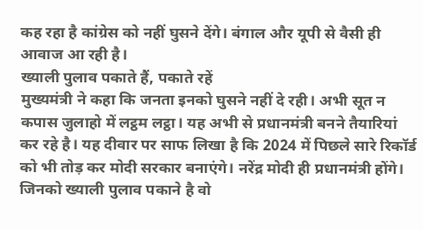कह रहा है कांग्रेस को नहीं घुसने देंगे। बंगाल और यूपी से वैसी ही आवाज आ रही है।
ख्याली पुलाव पकाते हैं, पकाते रहें
मुख्यमंत्री ने कहा कि जनता इनको घुसने नहीं दे रही। अभी सूत न कपास जुलाहो में लट्ठम लट्ठा। यह अभी से प्रधानमंत्री बनने तैयारियां कर रहे है। यह दीवार पर साफ लिखा है कि 2024 में पिछले सारे रिकॉर्ड को भी तोड़ कर मोदी सरकार बनाएंगे। नरेंद्र मोदी ही प्रधानमंत्री होंगे। जिनको ख्याली पुलाव पकाने है वो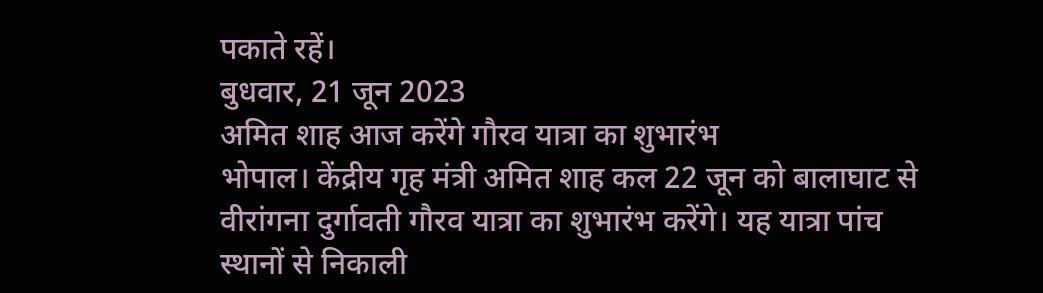पकाते रहें।
बुधवार, 21 जून 2023
अमित शाह आज करेंगे गौरव यात्रा का शुभारंभ
भोपाल। केंद्रीय गृह मंत्री अमित शाह कल 22 जून को बालाघाट से वीरांगना दुर्गावती गौरव यात्रा का शुभारंभ करेंगे। यह यात्रा पांच स्थानों से निकाली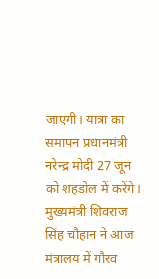जाएगी। यात्रा का समापन प्रधानमंत्री नरेन्द्र मोदी 27 जून को शहडोल में करेंगे।
मुख्यमंत्री शिवराज सिंह चौहान ने आज मंत्रालय में गौरव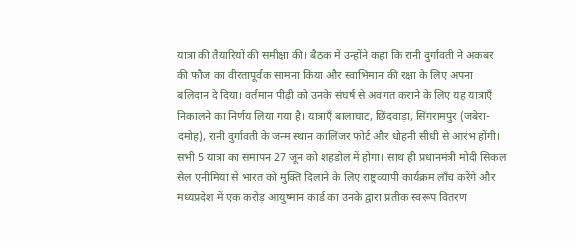यात्रा की तैयारियों की समीक्षा की। बैठक में उन्होंने कहा कि रानी दुर्गावती ने अकबर की फौज का वीरतापूर्वक सामना किया और स्वाभिमान की रक्षा के लिए अपना बलिदान दे दिया। वर्तमान पीढ़ी को उनके संघर्ष से अवगत कराने के लिए यह यात्राएँ निकालने का निर्णय लिया गया है। यात्राएँ बालाघाट, छिंदवाड़ा, सिंगरामपुर (जबेरा-दमोह), रानी दुर्गावती के जन्म स्थान कालिंजर फोर्ट और धोहनी सीधी से आरंभ होंगी। सभी 5 यात्रा का समापन 27 जून को शहडोल में होगा। साथ ही प्रधानमंत्री मोदी सिकल सेल एनीमिया से भारत को मुक्ति दिलाने के लिए राष्ट्रव्यापी कार्यक्रम लाँच करेंगे और मध्यप्रदेश में एक करोड़ आयुष्मान कार्ड का उनके द्वारा प्रतीक स्वरूप वितरण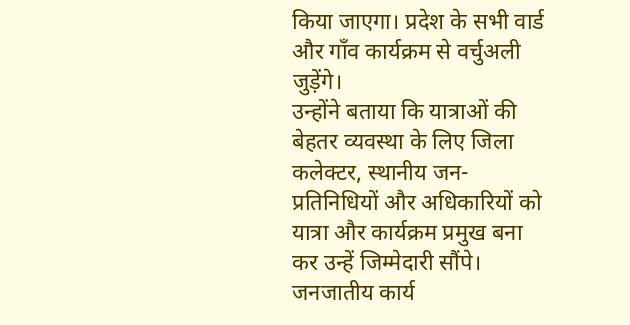किया जाएगा। प्रदेश के सभी वार्ड और गाँव कार्यक्रम से वर्चुअली जुड़ेंगे।
उन्होंने बताया कि यात्राओं की बेहतर व्यवस्था के लिए जिला कलेक्टर, स्थानीय जन-प्रतिनिधियों और अधिकारियों को यात्रा और कार्यक्रम प्रमुख बना कर उन्हें जिम्मेदारी सौंपे। जनजातीय कार्य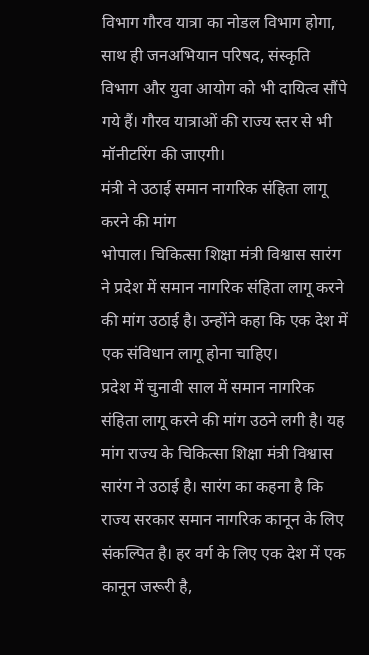विभाग गौरव यात्रा का नोडल विभाग होगा, साथ ही जनअभियान परिषद, संस्कृति विभाग और युवा आयोग को भी दायित्व सौंपे गये हैं। गौरव यात्राओं की राज्य स्तर से भी मॉनीटरिंग की जाएगी।
मंत्री ने उठाई समान नागरिक संहिता लागू करने की मांग
भोपाल। चिकित्सा शिक्षा मंत्री विश्वास सारंग ने प्रदेश में समान नागरिक संहिता लागू करने की मांग उठाई है। उन्होंने कहा कि एक देश में एक संविधान लागू होना चाहिए।
प्रदेश में चुनावी साल में समान नागरिक संहिता लागू करने की मांग उठने लगी है। यह मांग राज्य के चिकित्सा शिक्षा मंत्री विश्वास सारंग ने उठाई है। सारंग का कहना है कि राज्य सरकार समान नागरिक कानून के लिए संकल्पित है। हर वर्ग के लिए एक देश में एक कानून जरूरी है,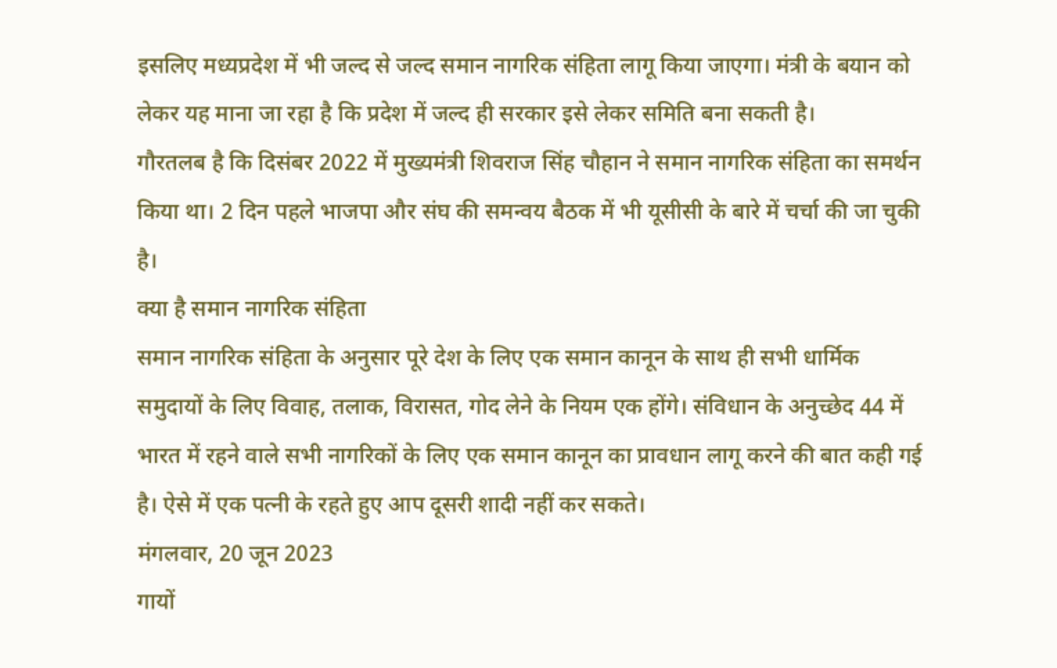इसलिए मध्यप्रदेश में भी जल्द से जल्द समान नागरिक संहिता लागू किया जाएगा। मंत्री के बयान को लेकर यह माना जा रहा है कि प्रदेश में जल्द ही सरकार इसे लेकर समिति बना सकती है।
गौरतलब है कि दिसंबर 2022 में मुख्यमंत्री शिवराज सिंह चौहान ने समान नागरिक संहिता का समर्थन किया था। 2 दिन पहले भाजपा और संघ की समन्वय बैठक में भी यूसीसी के बारे में चर्चा की जा चुकी है।
क्या है समान नागरिक संहिता
समान नागरिक संहिता के अनुसार पूरे देश के लिए एक समान कानून के साथ ही सभी धार्मिक समुदायों के लिए विवाह, तलाक, विरासत, गोद लेने के नियम एक होंगे। संविधान के अनुच्छेद 44 में भारत में रहने वाले सभी नागरिकों के लिए एक समान कानून का प्रावधान लागू करने की बात कही गई है। ऐसे में एक पत्नी के रहते हुए आप दूसरी शादी नहीं कर सकते।
मंगलवार, 20 जून 2023
गायों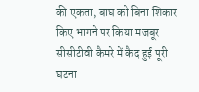की एकता, बाघ को बिना शिकार किए भागने पर किया मजबूर
सीसीटीवी कैमरे में कैद हुई पूरी घटना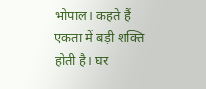भोपाल। कहते हैं एकता में बड़ी शक्ति होती है। घर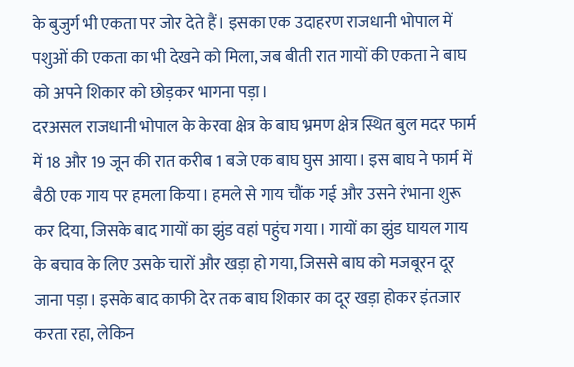के बुजुर्ग भी एकता पर जोर देते हैं। इसका एक उदाहरण राजधानी भोपाल में पशुओं की एकता का भी देखने को मिला, जब बीती रात गायों की एकता ने बाघ को अपने शिकार को छोड़कर भागना पड़ा।
दरअसल राजधानी भोपाल के केरवा क्षेत्र के बाघ भ्रमण क्षेत्र स्थित बुल मदर फार्म में 18 और 19 जून की रात करीब 1 बजे एक बाघ घुस आया। इस बाघ ने फार्म में बैठी एक गाय पर हमला किया। हमले से गाय चौंक गई और उसने रंभाना शुरू कर दिया, जिसके बाद गायों का झुंड वहां पहुंच गया। गायों का झुंड घायल गाय के बचाव के लिए उसके चारों और खड़ा हो गया, जिससे बाघ को मजबूरन दूर जाना पड़ा। इसके बाद काफी देर तक बाघ शिकार का दूर खड़ा होकर इंतजार करता रहा, लेकिन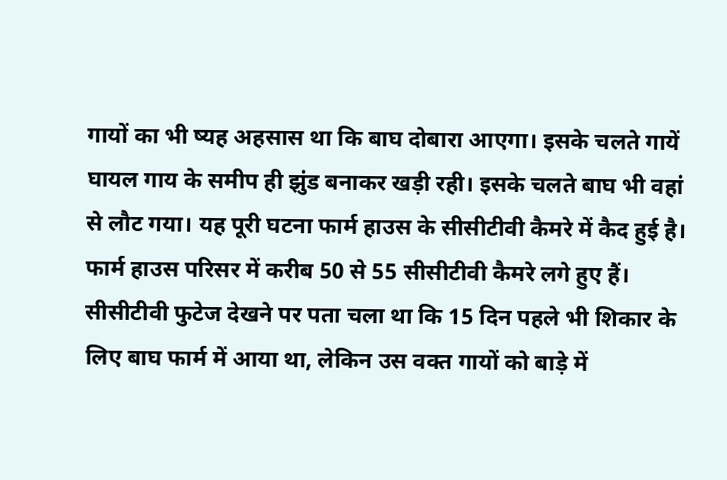गायों का भी ष्यह अहसास था कि बाघ दोबारा आएगा। इसके चलते गायें घायल गाय के समीप ही झुंड बनाकर खड़ी रही। इसके चलते बाघ भी वहां से लौट गया। यह पूरी घटना फार्म हाउस के सीसीटीवी कैमरे में कैद हुई है। फार्म हाउस परिसर में करीब 50 से 55 सीसीटीवी कैमरे लगे हुए हैं। सीसीटीवी फुटेज देखने पर पता चला था कि 15 दिन पहले भी शिकार के लिए बाघ फार्म में आया था, लेकिन उस वक्त गायों को बाड़े में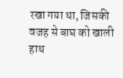रखा गया था, जिसकी वजह से बाघ को खाली हाथ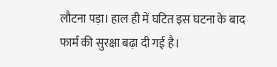लौटना पड़ा। हाल ही में घटित इस घटना के बाद फार्म की सुरक्षा बढ़ा दी गई है।